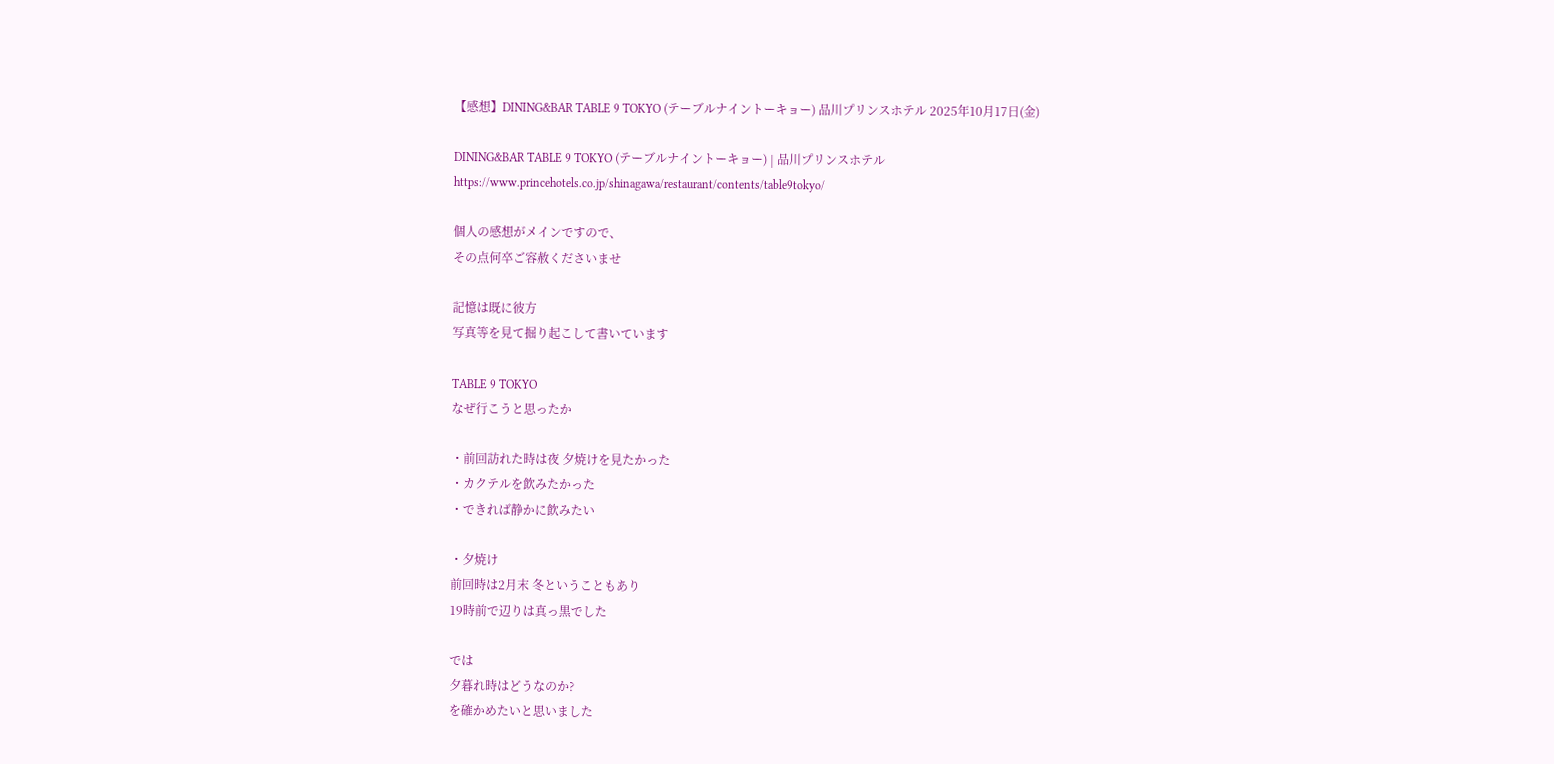【感想】DINING&BAR TABLE 9 TOKYO (テーブルナイントーキョー) 品川プリンスホテル 2025年10月17日(金)

DINING&BAR TABLE 9 TOKYO (テーブルナイントーキョー) | 品川プリンスホテル
https://www.princehotels.co.jp/shinagawa/restaurant/contents/table9tokyo/

個人の感想がメインですので、
その点何卒ご容赦くださいませ

記憶は既に彼方
写真等を見て掘り起こして書いています

TABLE 9 TOKYO
なぜ行こうと思ったか

・前回訪れた時は夜 夕焼けを見たかった
・カクテルを飲みたかった
・できれば静かに飲みたい

・夕焼け
前回時は2月末 冬ということもあり
19時前で辺りは真っ黒でした

では
夕暮れ時はどうなのか?
を確かめたいと思いました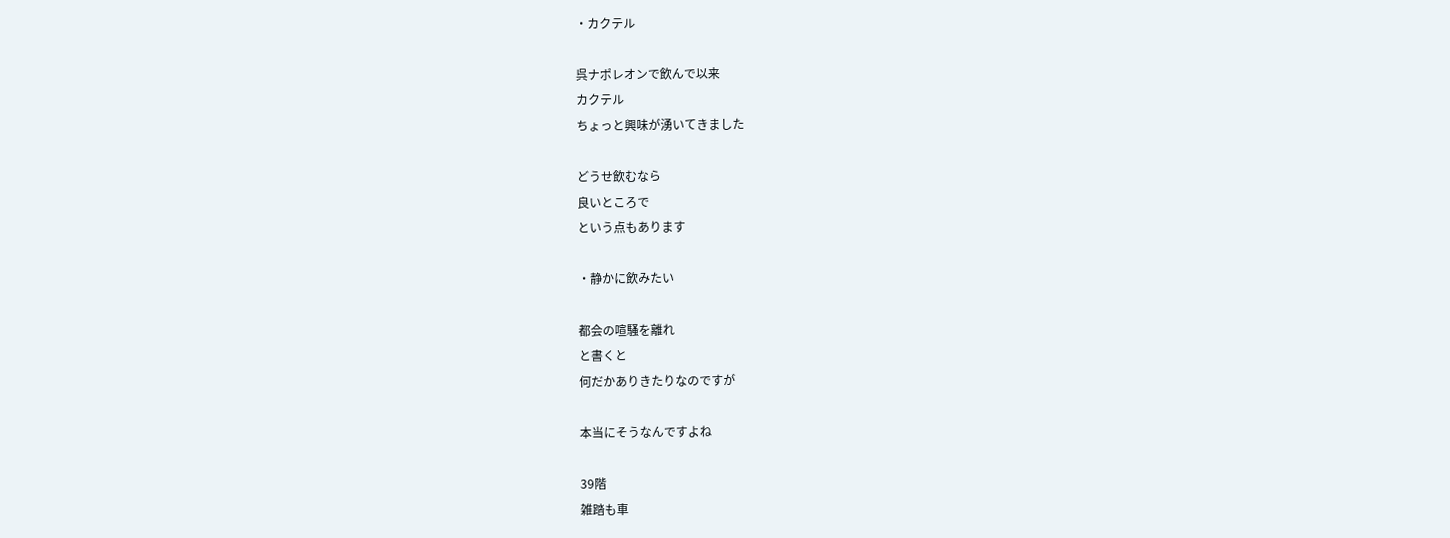・カクテル

呉ナポレオンで飲んで以来
カクテル
ちょっと興味が湧いてきました

どうせ飲むなら
良いところで
という点もあります

・静かに飲みたい

都会の喧騒を離れ
と書くと
何だかありきたりなのですが

本当にそうなんですよね

39階
雑踏も車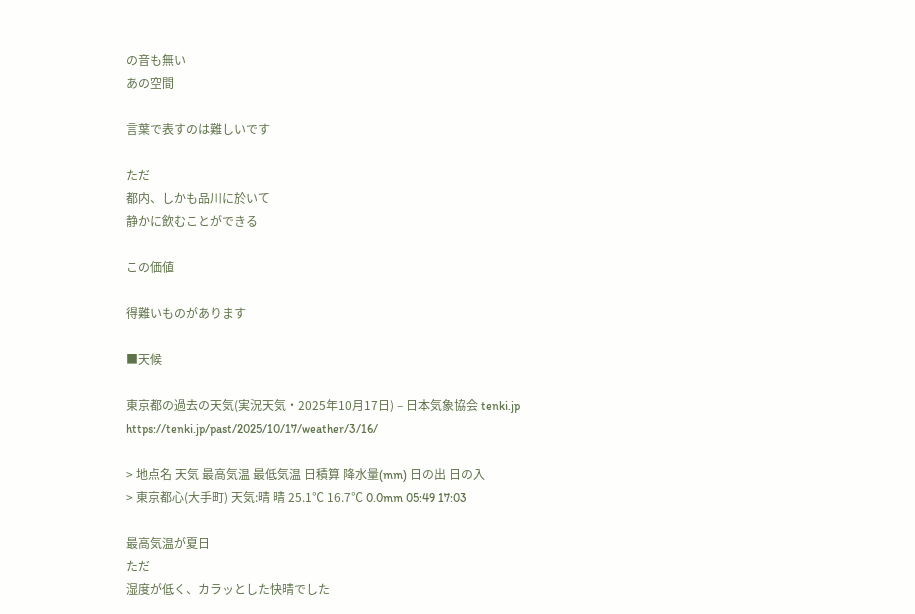の音も無い
あの空間

言葉で表すのは難しいです

ただ
都内、しかも品川に於いて
静かに飲むことができる

この価値

得難いものがあります

■天候

東京都の過去の天気(実況天気・2025年10月17日) – 日本気象協会 tenki.jp
https://tenki.jp/past/2025/10/17/weather/3/16/

> 地点名 天気 最高気温 最低気温 日積算 降水量(mm) 日の出 日の入
> 東京都心(大手町) 天気:晴 晴 25.1℃ 16.7℃ 0.0mm 05:49 17:03

最高気温が夏日
ただ
湿度が低く、カラッとした快晴でした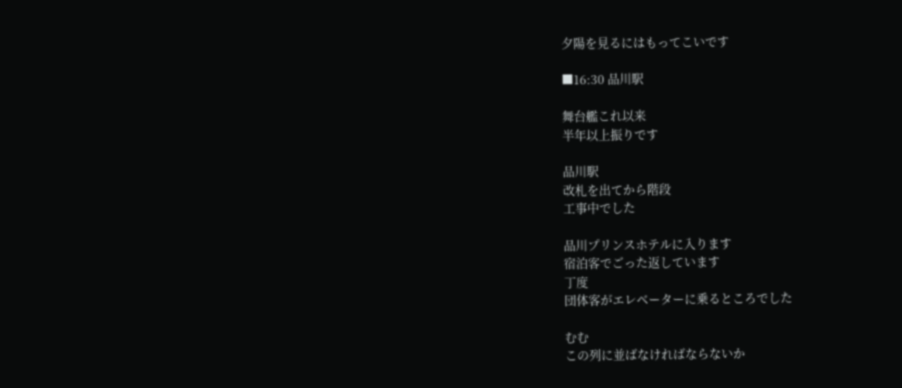夕陽を見るにはもってこいです

■16:30 品川駅

舞台艦これ以来
半年以上振りです

品川駅
改札を出てから階段
工事中でした

品川プリンスホテルに入ります
宿泊客でごった返しています
丁度
団体客がエレベーターに乗るところでした

むむ
この列に並ばなければならないか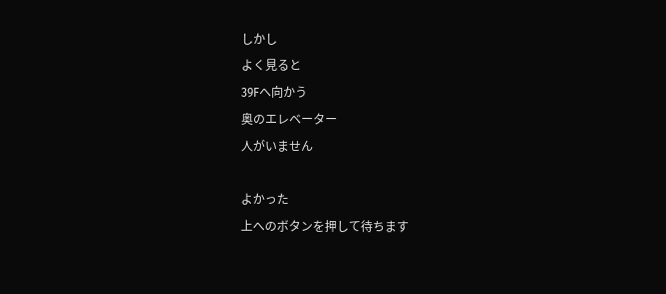しかし
よく見ると
39Fへ向かう
奥のエレベーター
人がいません

よかった
上へのボタンを押して待ちます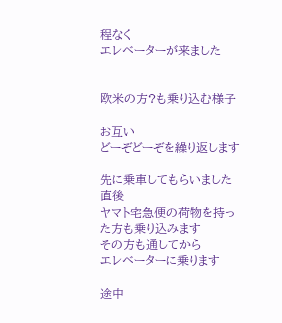程なく
エレベーターが来ました


欧米の方?も乗り込む様子

お互い
どーぞどーぞを繰り返します

先に乗車してもらいました
直後
ヤマト宅急便の荷物を持った方も乗り込みます
その方も通してから
エレベーターに乗ります

途中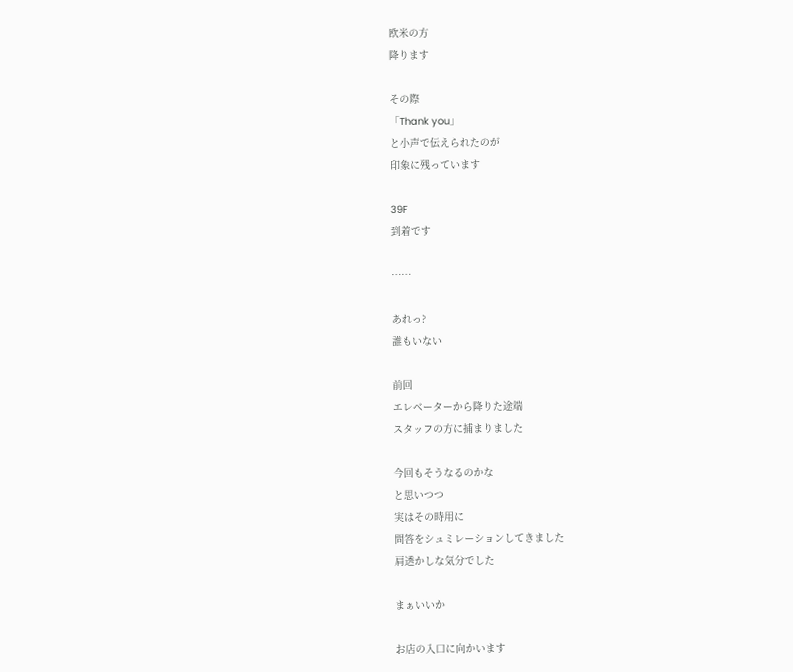欧米の方
降ります

その際
「Thank you」
と小声で伝えられたのが
印象に残っています

39F
到着です

……

あれっ?
誰もいない

前回
エレベーターから降りた途端
スタッフの方に捕まりました

今回もそうなるのかな
と思いつつ
実はその時用に
問答をシュミレーションしてきました
肩透かしな気分でした

まぁいいか

お店の入口に向かいます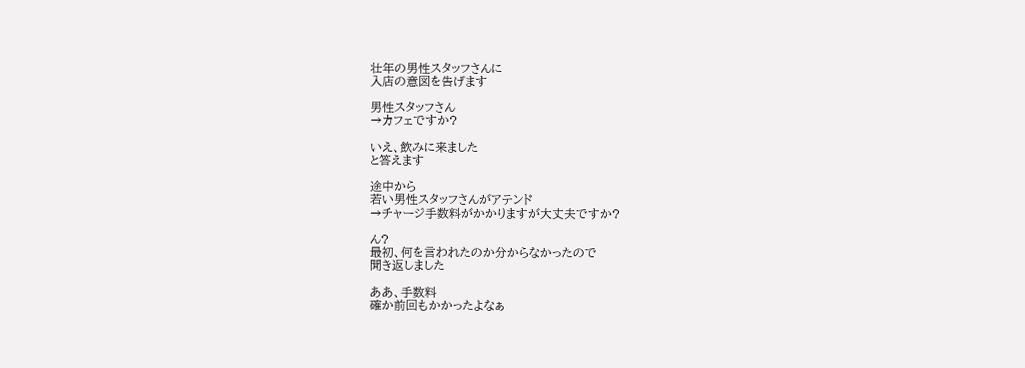壮年の男性スタッフさんに
入店の意図を告げます

男性スタッフさん
→カフェですか?

いえ、飲みに来ました
と答えます

途中から
若い男性スタッフさんがアテンド
→チャージ手数料がかかりますが大丈夫ですか?

ん?
最初、何を言われたのか分からなかったので
聞き返しました

ああ、手数料
確か前回もかかったよなぁ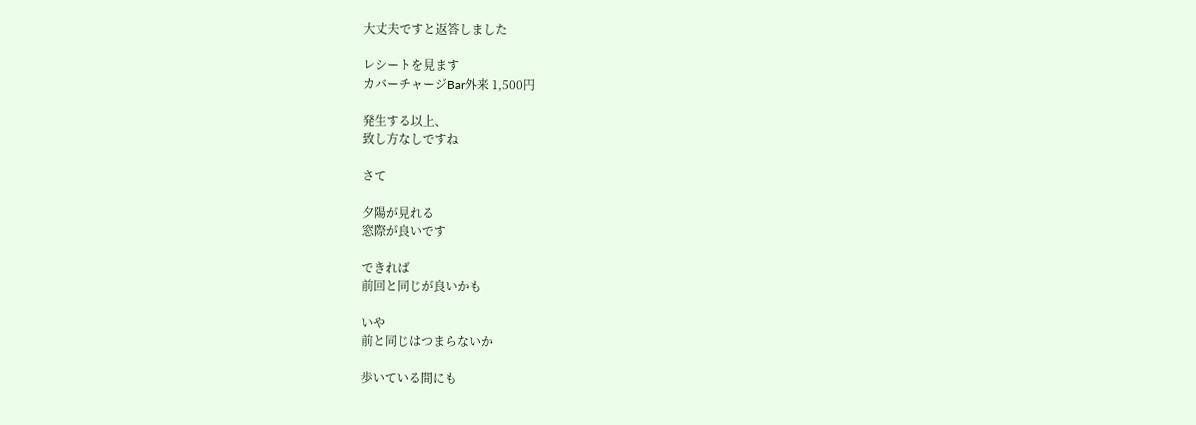大丈夫ですと返答しました

レシートを見ます
カバーチャージBar外来 1,500円

発生する以上、
致し方なしですね

さて

夕陽が見れる
窓際が良いです

できれば
前回と同じが良いかも

いや
前と同じはつまらないか

歩いている間にも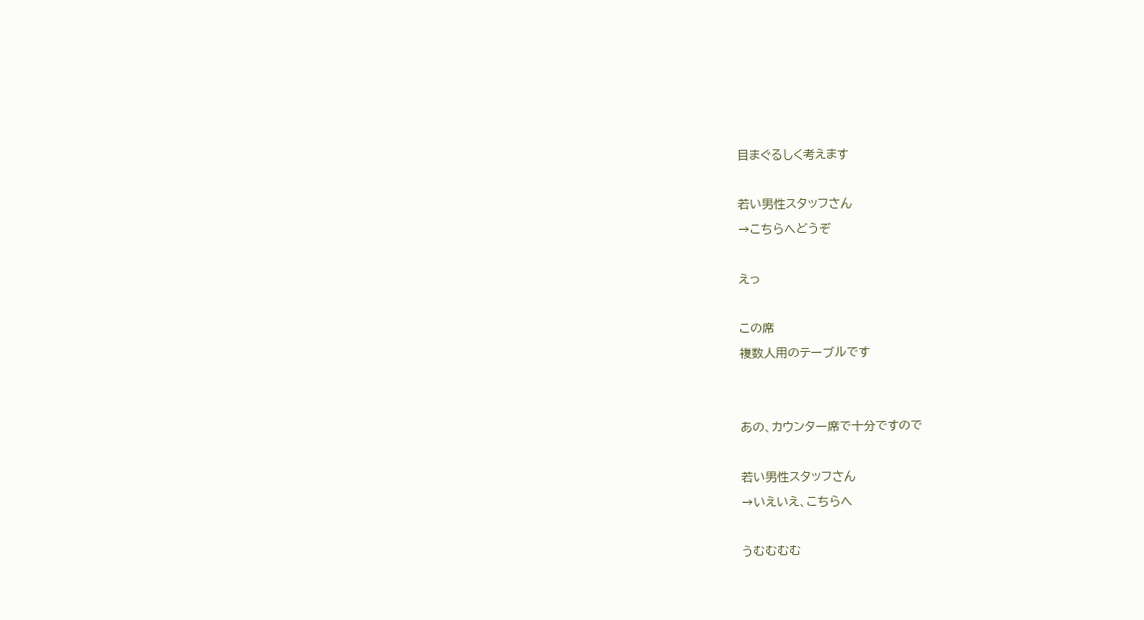目まぐるしく考えます

若い男性スタッフさん
→こちらへどうぞ

えっ

この席
複数人用のテーブルです


あの、カウンター席で十分ですので

若い男性スタッフさん
→いえいえ、こちらへ

うむむむむ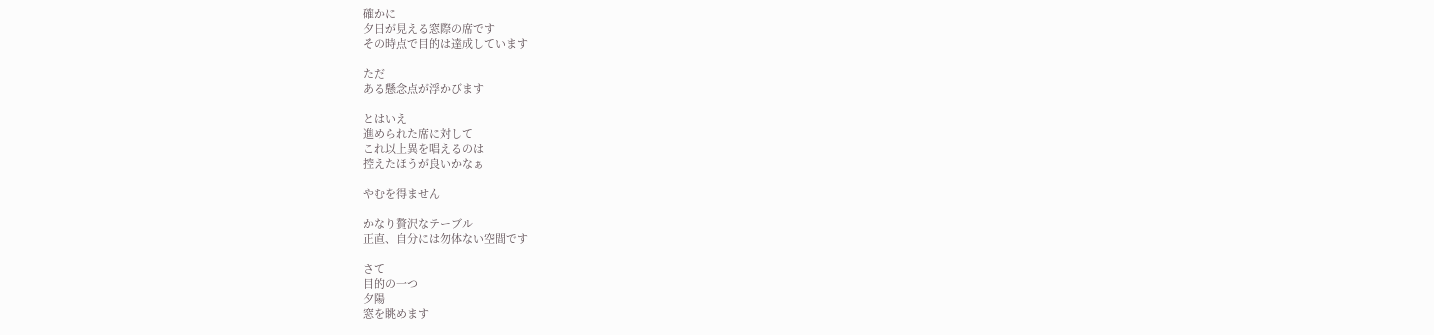確かに
夕日が見える窓際の席です
その時点で目的は達成しています

ただ
ある懸念点が浮かびます

とはいえ
進められた席に対して
これ以上異を唱えるのは
控えたほうが良いかなぁ

やむを得ません

かなり贅沢なテーブル
正直、自分には勿体ない空間です

さて
目的の一つ
夕陽
窓を眺めます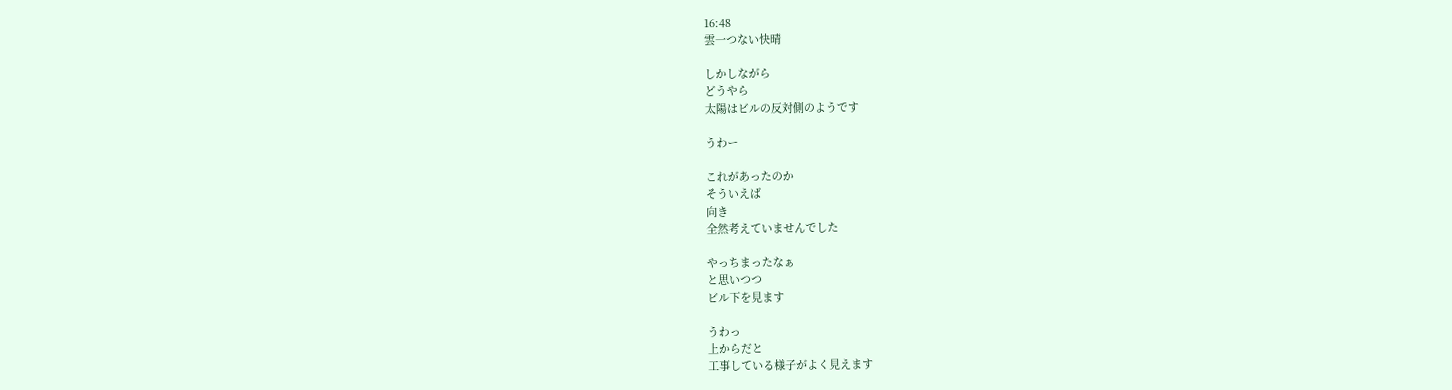16:48
雲一つない快晴

しかしながら
どうやら
太陽はビルの反対側のようです

うわー

これがあったのか
そういえば
向き
全然考えていませんでした

やっちまったなぁ
と思いつつ
ビル下を見ます

うわっ
上からだと
工事している様子がよく見えます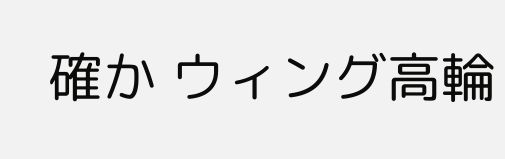確か ウィング高輪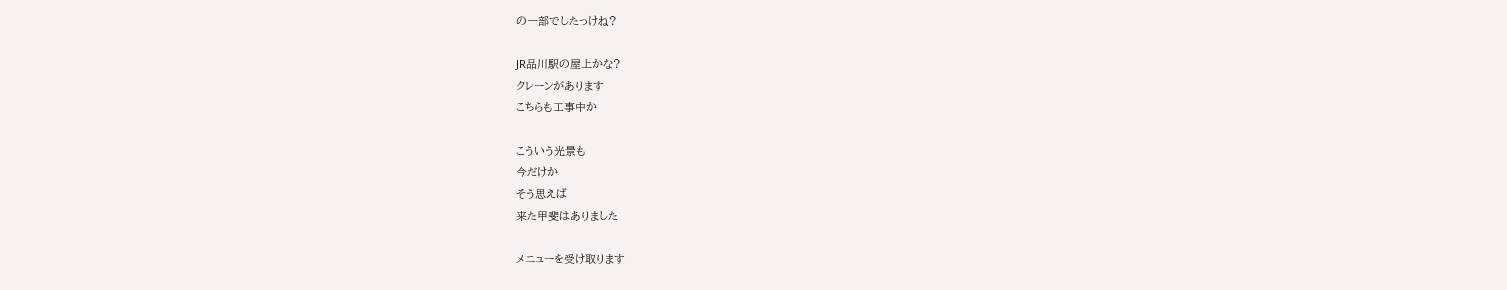の一部でしたっけね?

JR品川駅の屋上かな?
クレーンがあります
こちらも工事中か

こういう光景も
今だけか
そう思えば
来た甲斐はありました

メニューを受け取ります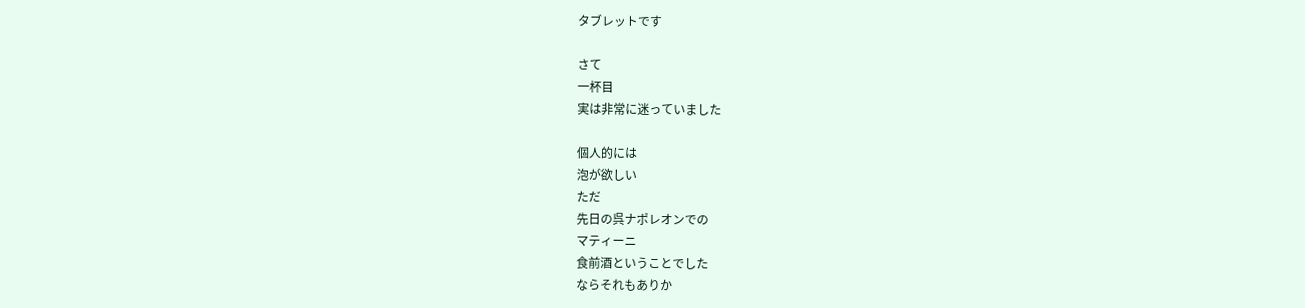タブレットです

さて
一杯目
実は非常に迷っていました

個人的には
泡が欲しい
ただ
先日の呉ナポレオンでの
マティーニ
食前酒ということでした
ならそれもありか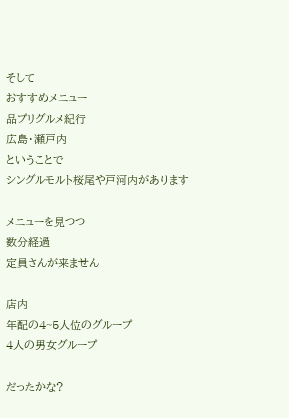そして
おすすめメニュー
品プリグルメ紀行
広島・瀬戸内
ということで
シングルモルト桜尾や戸河内があります

メニューを見つつ
数分経過
定員さんが来ません

店内
年配の4~5人位のグループ
4人の男女グループ

だったかな?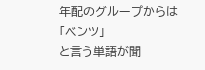年配のグループからは
「ベンツ」
と言う単語が聞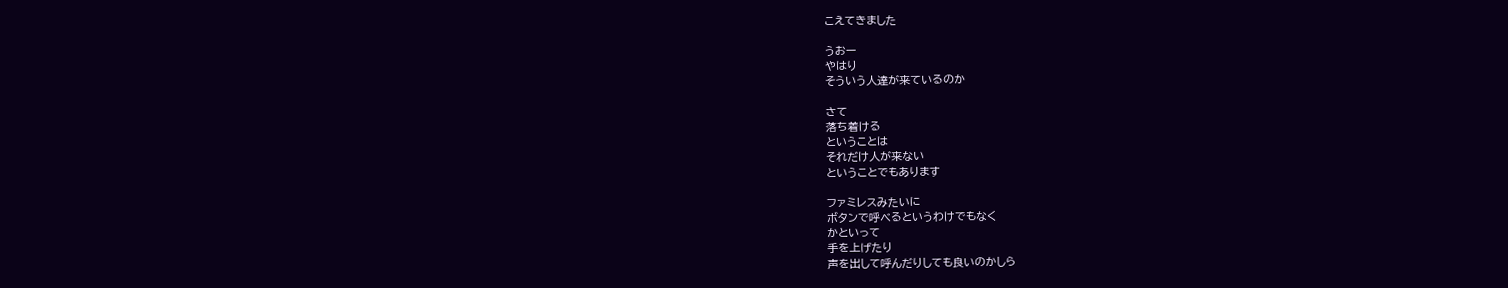こえてきました

うおー
やはり
そういう人達が来ているのか

さて
落ち着ける
ということは
それだけ人が来ない
ということでもあります

ファミレスみたいに
ボタンで呼べるというわけでもなく
かといって
手を上げたり
声を出して呼んだりしても良いのかしら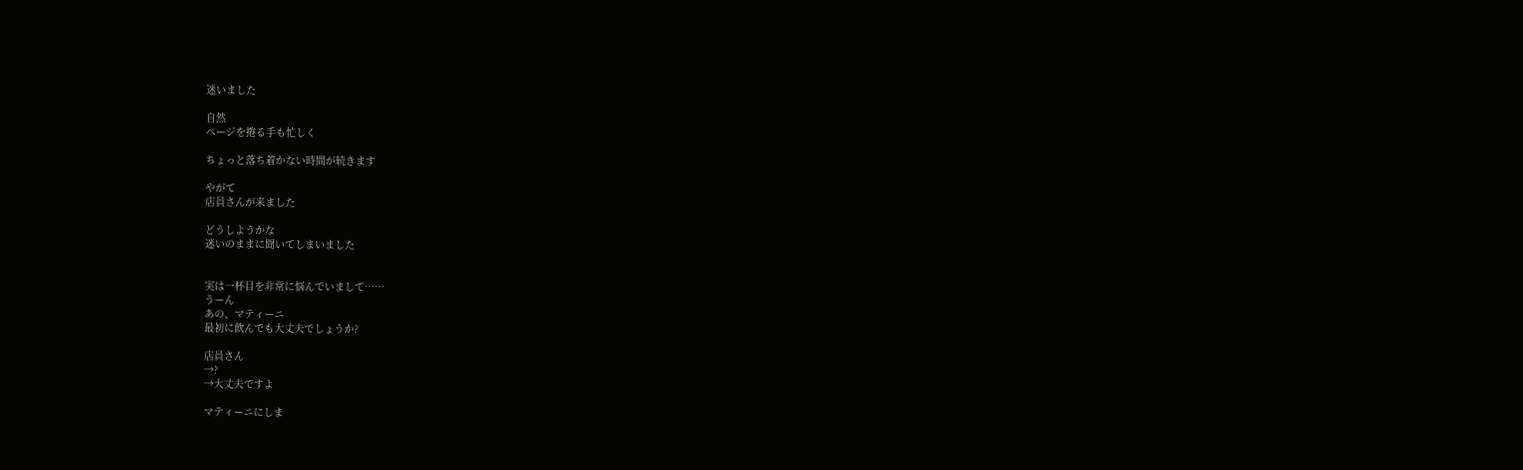迷いました

自然
ページを捲る手も忙しく

ちょっと落ち着かない時間が続きます

やがて
店員さんが来ました

どうしようかな
迷いのままに聞いてしまいました


実は一杯目を非常に悩んでいまして……
うーん
あの、マティーニ
最初に飲んでも大丈夫でしょうか?

店員さん
→?
→大丈夫ですよ

マティーニにしま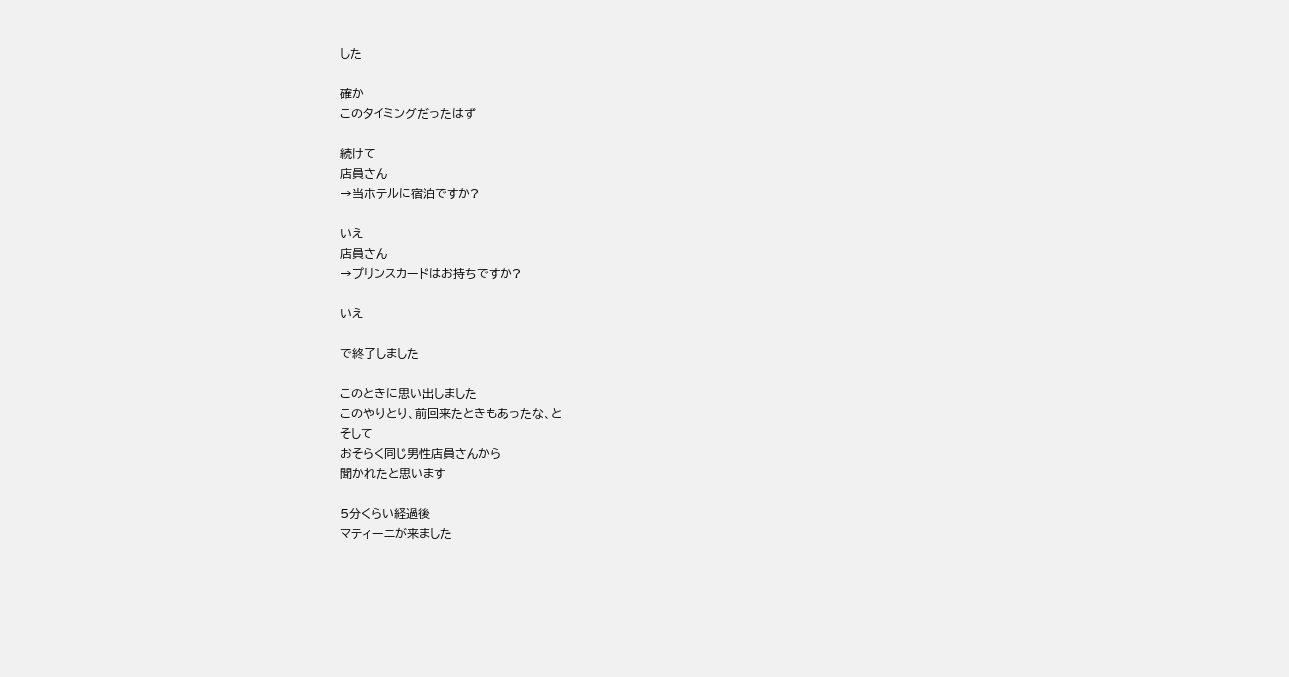した

確か
このタイミングだったはず

続けて
店員さん
→当ホテルに宿泊ですか?

いえ
店員さん
→プリンスカードはお持ちですか?

いえ

で終了しました

このときに思い出しました
このやりとり、前回来たときもあったな、と
そして
おそらく同じ男性店員さんから
聞かれたと思います

5分くらい経過後
マティーニが来ました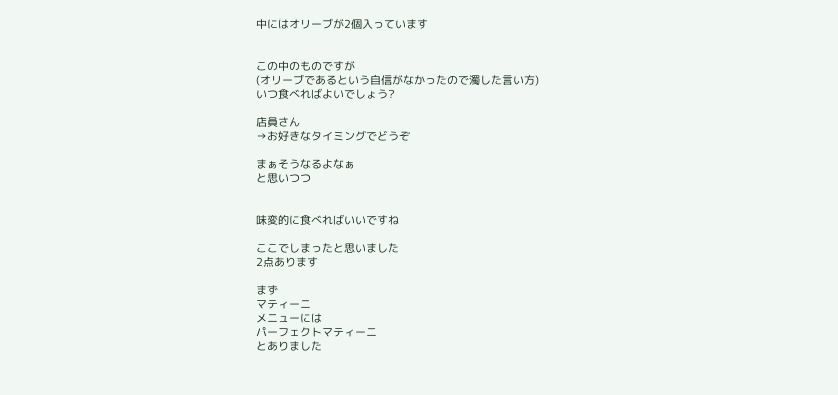中にはオリーブが2個入っています


この中のものですが
(オリーブであるという自信がなかったので濁した言い方)
いつ食べればよいでしょう?

店員さん
→お好きなタイミングでどうぞ

まぁそうなるよなぁ
と思いつつ


味変的に食べればいいですね

ここでしまったと思いました
2点あります

まず
マティーニ
メニューには
パーフェクトマティーニ
とありました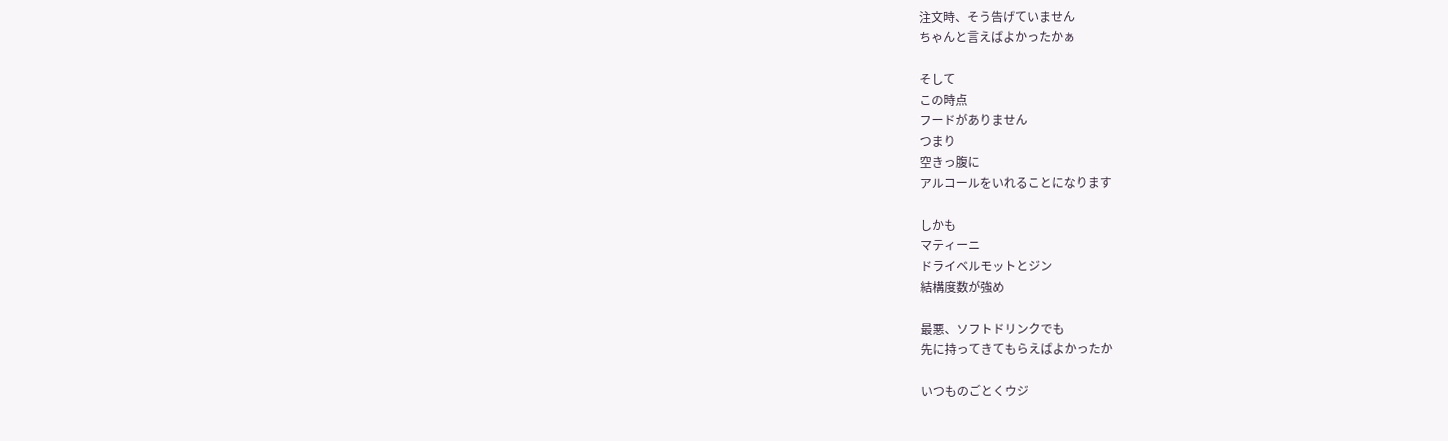注文時、そう告げていません
ちゃんと言えばよかったかぁ

そして
この時点
フードがありません
つまり
空きっ腹に
アルコールをいれることになります

しかも
マティーニ
ドライベルモットとジン
結構度数が強め

最悪、ソフトドリンクでも
先に持ってきてもらえばよかったか

いつものごとくウジ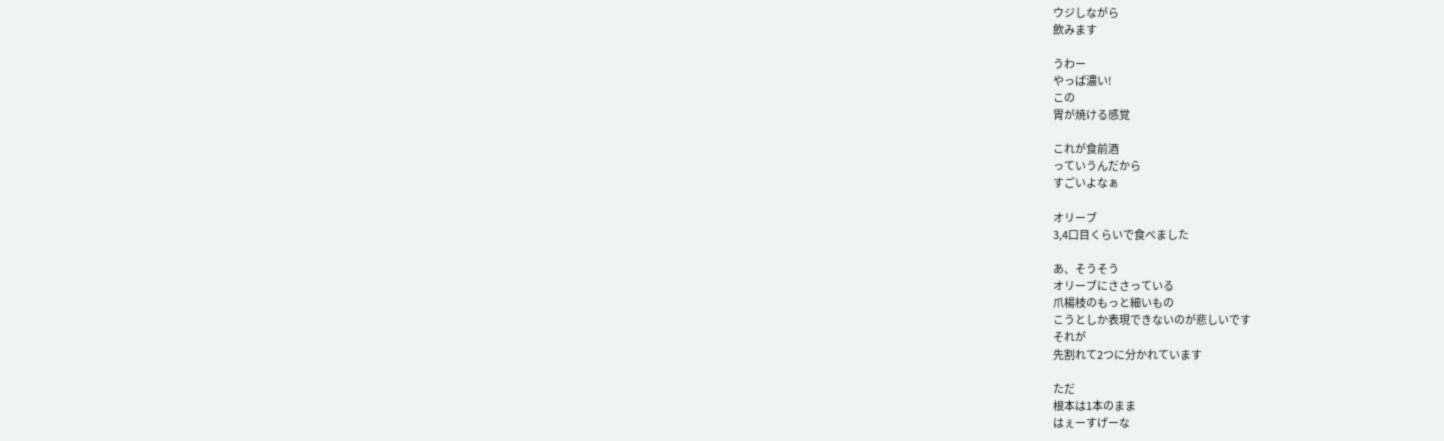ウジしながら
飲みます

うわー
やっぱ濃い!
この
胃が焼ける感覚

これが食前酒
っていうんだから
すごいよなぁ

オリーブ
3,4口目くらいで食べました

あ、そうそう
オリーブにささっている
爪楊枝のもっと細いもの
こうとしか表現できないのが悲しいです
それが
先割れて2つに分かれています

ただ
根本は1本のまま
はぇーすげーな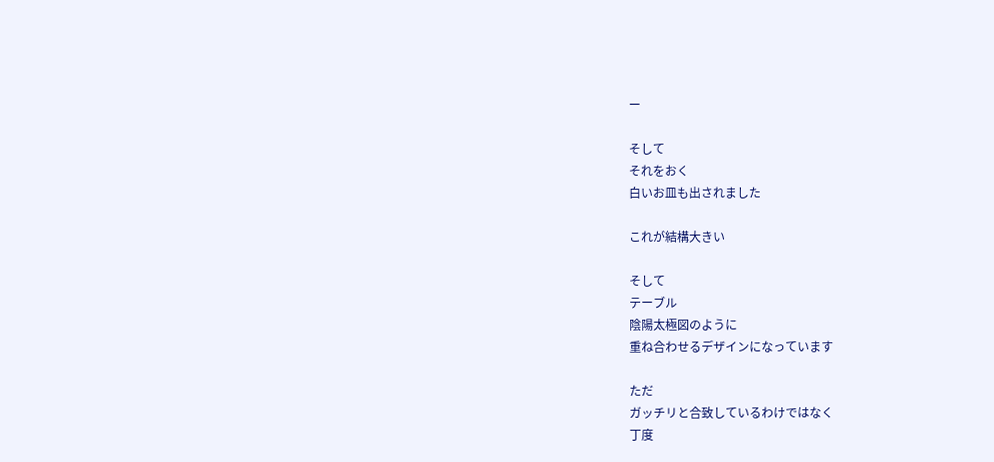ー

そして
それをおく
白いお皿も出されました

これが結構大きい

そして
テーブル
陰陽太極図のように
重ね合わせるデザインになっています

ただ
ガッチリと合致しているわけではなく
丁度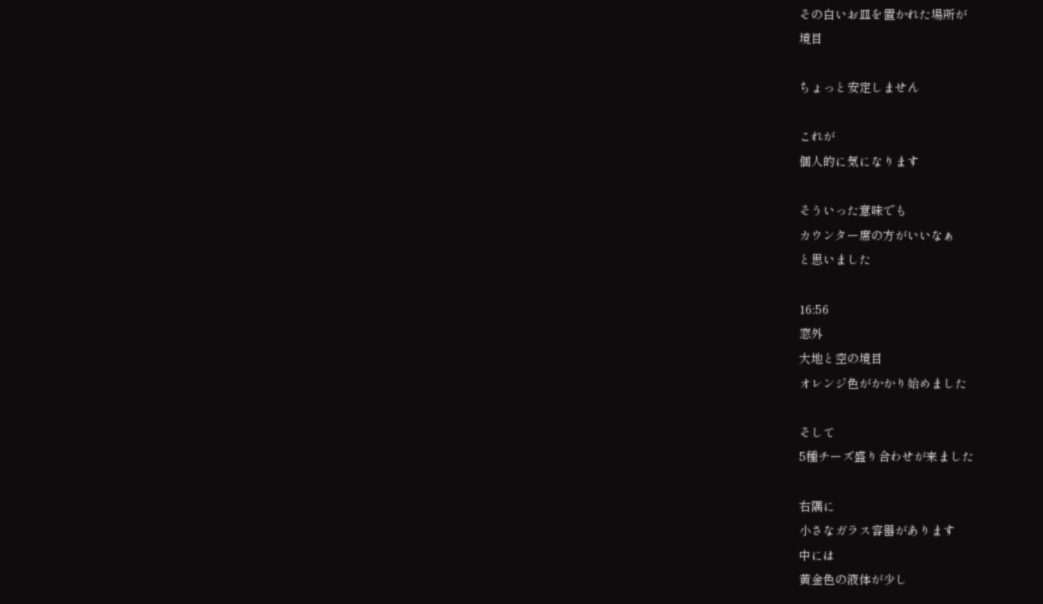その白いお皿を置かれた場所が
境目

ちょっと安定しません

これが
個人的に気になります

そういった意味でも
カウンター席の方がいいなぁ
と思いました

16:56
窓外
大地と空の境目
オレンジ色がかかり始めました

そして
5種チーズ盛り合わせが来ました

右隅に
小さなガラス容器があります
中には
黄金色の液体が少し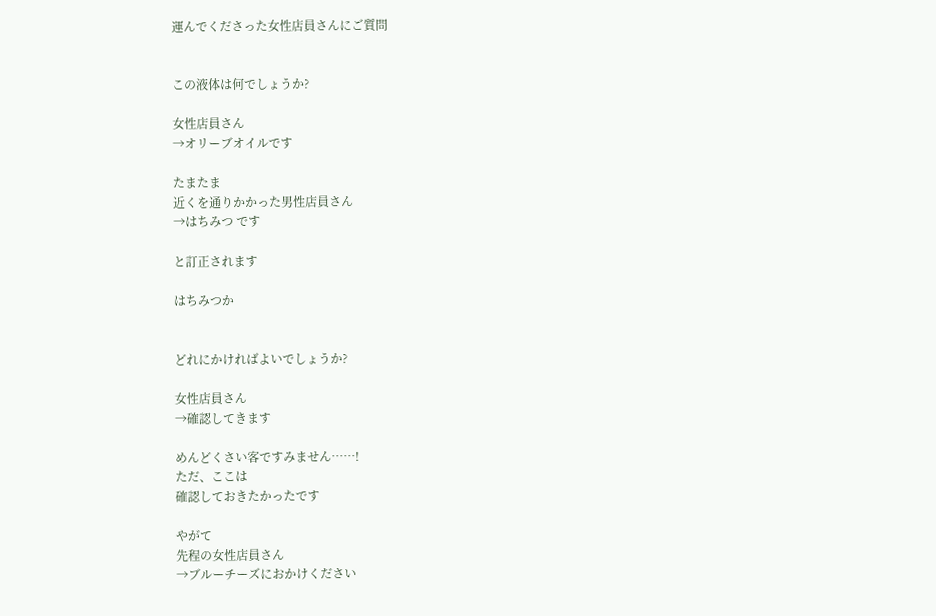運んでくださった女性店員さんにご質問


この液体は何でしょうか?

女性店員さん
→オリーブオイルです

たまたま
近くを通りかかった男性店員さん
→はちみつ です

と訂正されます

はちみつか


どれにかければよいでしょうか?

女性店員さん
→確認してきます

めんどくさい客ですみません……!
ただ、ここは
確認しておきたかったです

やがて
先程の女性店員さん
→ブルーチーズにおかけください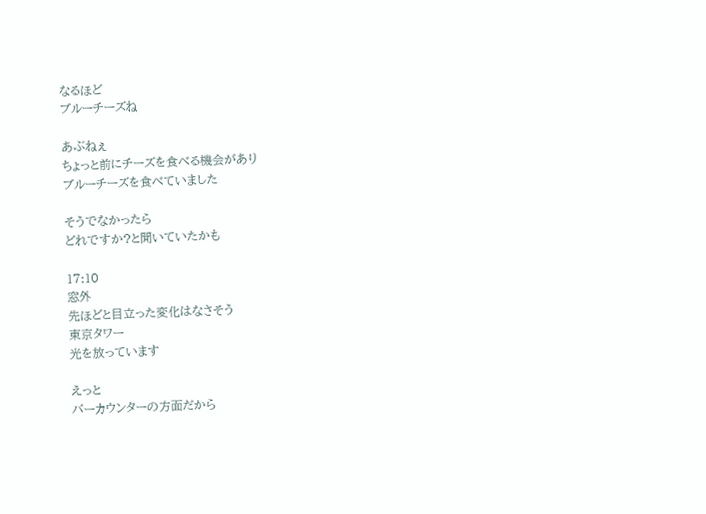なるほど
ブルーチーズね

あぶねぇ
ちょっと前にチーズを食べる機会があり
ブルーチーズを食べていました

そうでなかったら
どれですか?と聞いていたかも

17:10
窓外
先ほどと目立った変化はなさそう
東京タワー
光を放っています

えっと
バーカウンターの方面だから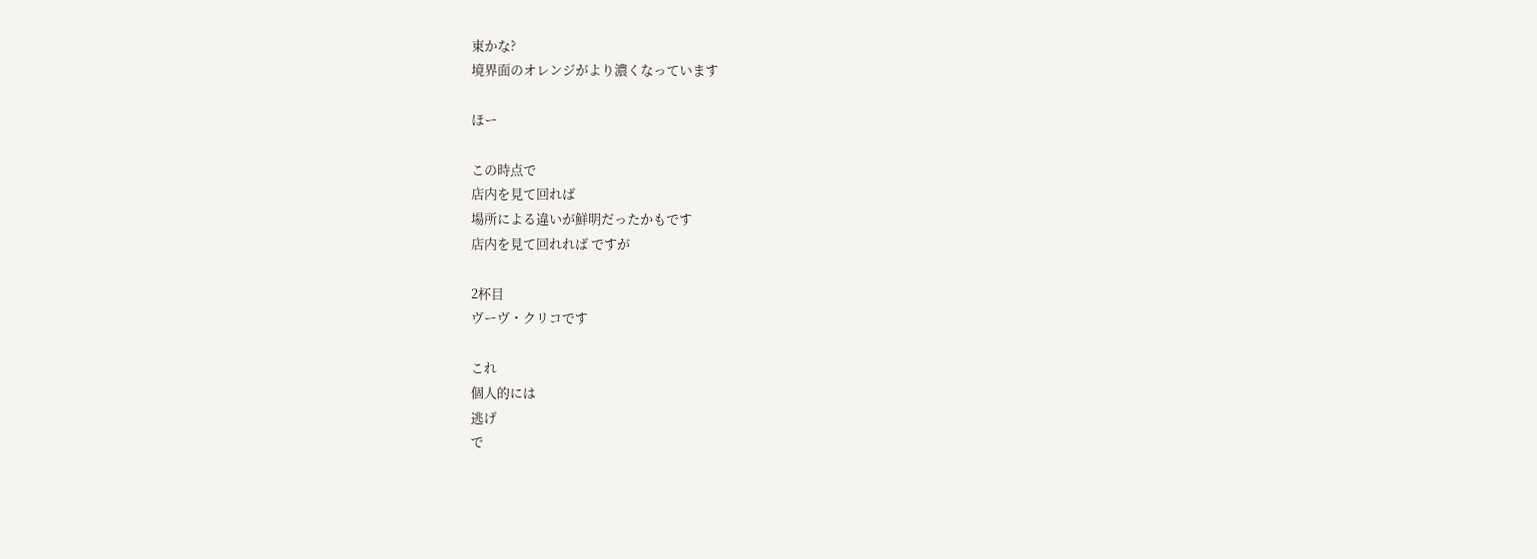東かな?
境界面のオレンジがより濃くなっています

ほー

この時点で
店内を見て回れば
場所による違いが鮮明だったかもです
店内を見て回れれば ですが

2杯目
ヴーヴ・クリコです

これ
個人的には
逃げ
で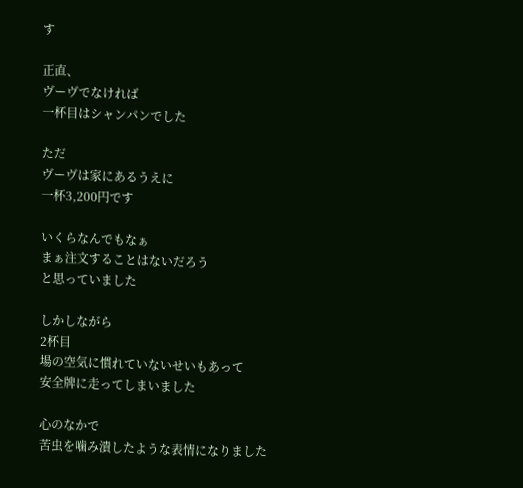す

正直、
ヴーヴでなければ
一杯目はシャンパンでした

ただ
ヴーヴは家にあるうえに
一杯3,200円です

いくらなんでもなぁ
まぁ注文することはないだろう
と思っていました

しかしながら
2杯目
場の空気に慣れていないせいもあって
安全牌に走ってしまいました

心のなかで
苦虫を噛み潰したような表情になりました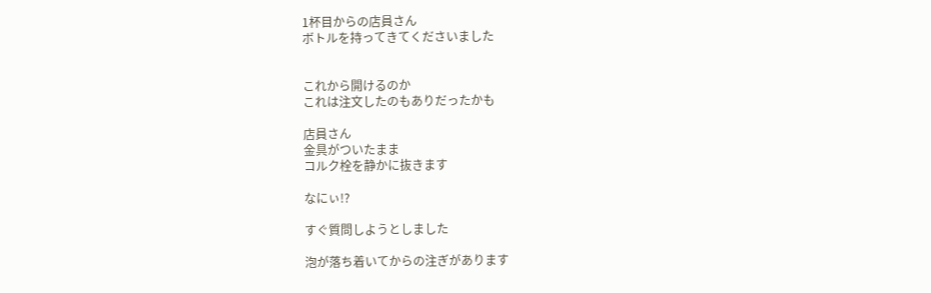1杯目からの店員さん
ボトルを持ってきてくださいました


これから開けるのか
これは注文したのもありだったかも

店員さん
金具がついたまま
コルク栓を静かに抜きます

なにぃ!?

すぐ質問しようとしました

泡が落ち着いてからの注ぎがあります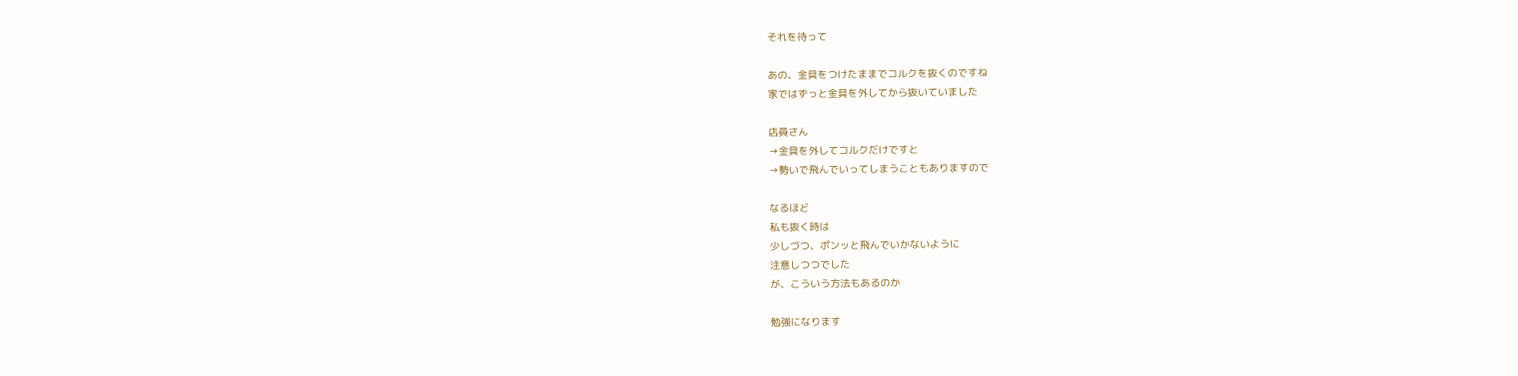それを待って

あの、金具をつけたままでコルクを抜くのですね
家ではずっと金具を外してから抜いていました

店員さん
→金具を外してコルクだけですと
→勢いで飛んでいってしまうこともありますので

なるほど
私も抜く時は
少しづつ、ポンッと飛んでいかないように
注意しつつでした
が、こういう方法もあるのか

勉強になります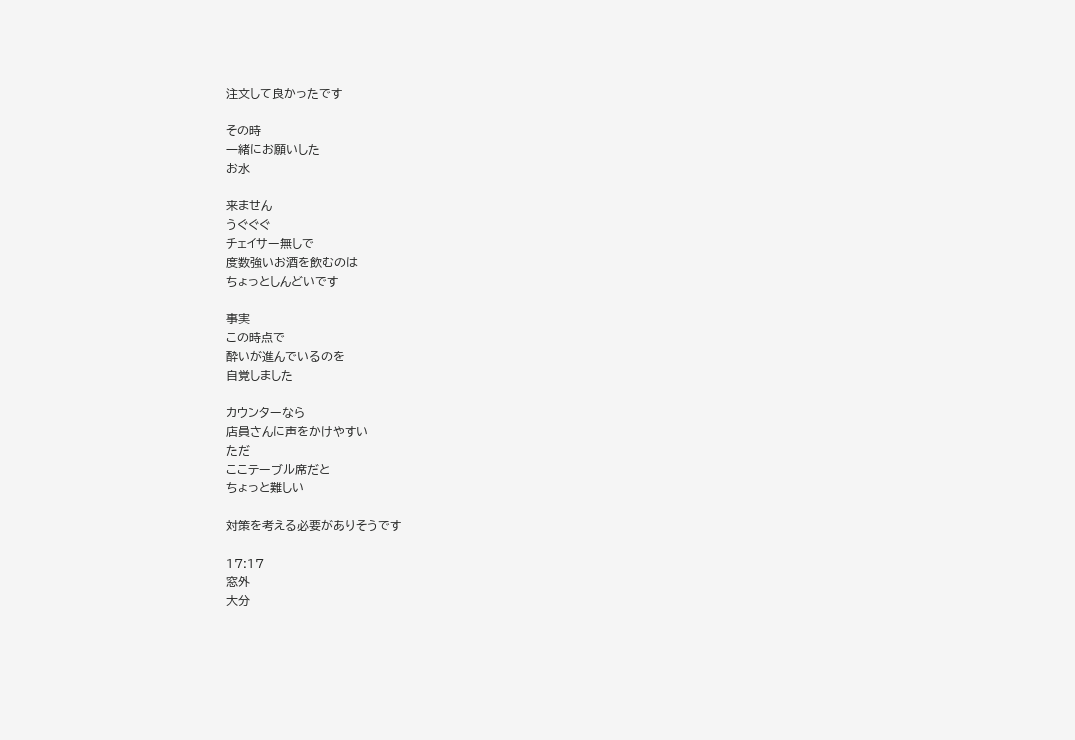注文して良かったです

その時
一緒にお願いした
お水

来ません
うぐぐぐ
チェイサー無しで
度数強いお酒を飲むのは
ちょっとしんどいです

事実
この時点で
酔いが進んでいるのを
自覚しました

カウンターなら
店員さんに声をかけやすい
ただ
ここテーブル席だと
ちょっと難しい

対策を考える必要がありそうです

17:17
窓外
大分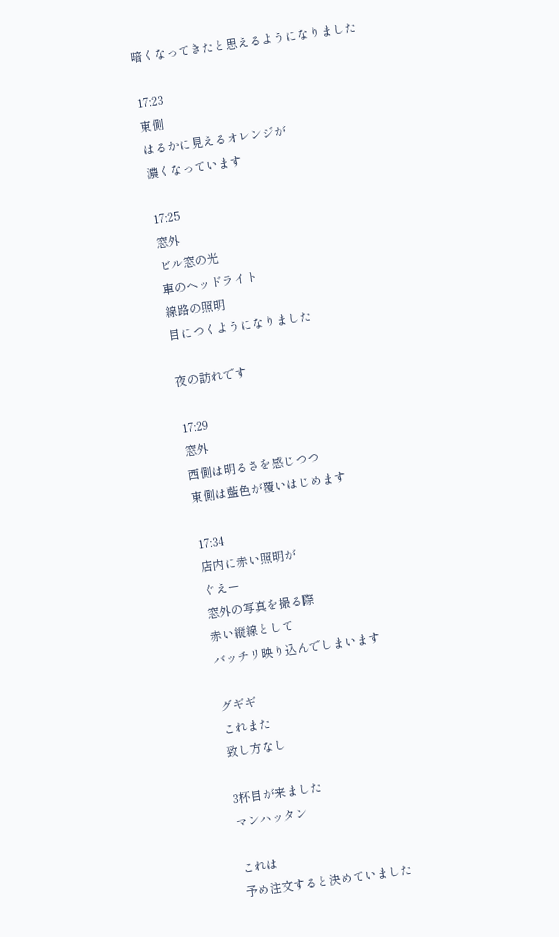暗くなってきたと思えるようになりました

17:23
東側
はるかに見えるオレンジが
濃くなっています

17:25
窓外
ビル窓の光
車のヘッドライト
線路の照明
目につくようになりました

夜の訪れです

17:29
窓外
西側は明るさを感じつつ
東側は藍色が覆いはじめます

17:34
店内に赤い照明が
ぐえー
窓外の写真を撮る際
赤い縦線として
バッチリ映り込んでしまいます

グギギ
これまた
致し方なし

3杯目が来ました
マンハッタン

これは
予め注文すると決めていました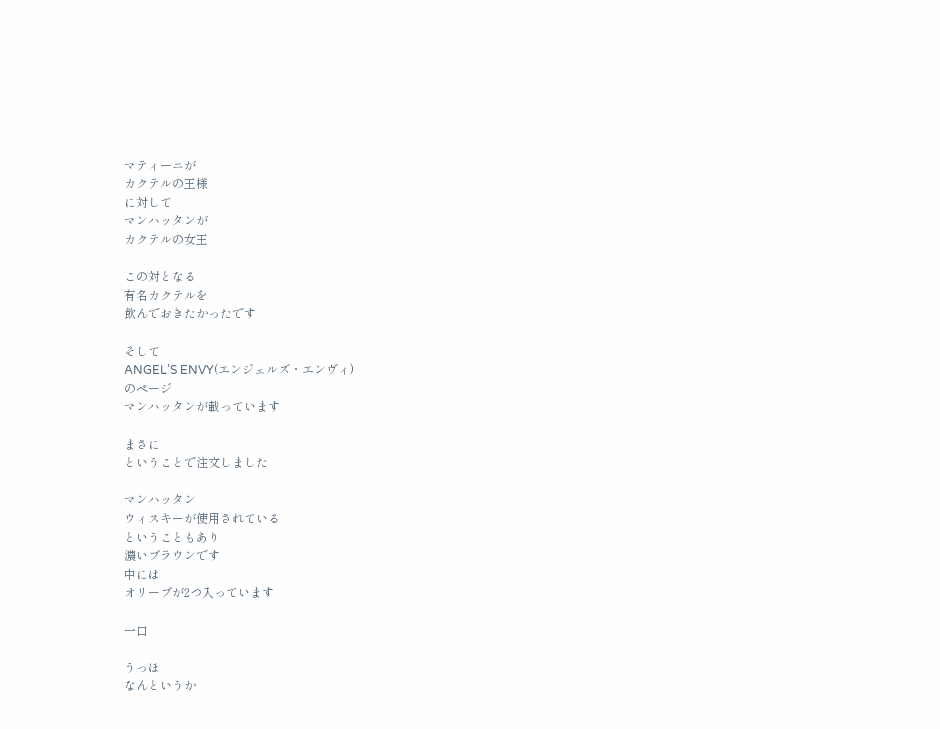マティーニが
カクテルの王様
に対して
マンハッタンが
カクテルの女王

この対となる
有名カクテルを
飲んでおきたかったです

そして
ANGEL’S ENVY(エンジェルズ・エンヴィ)
のページ
マンハッタンが載っています

まさに
ということで注文しました

マンハッタン
ウィスキーが使用されている
ということもあり
濃いブラウンです
中には
オリーブが2つ入っています

一口

うっほ
なんというか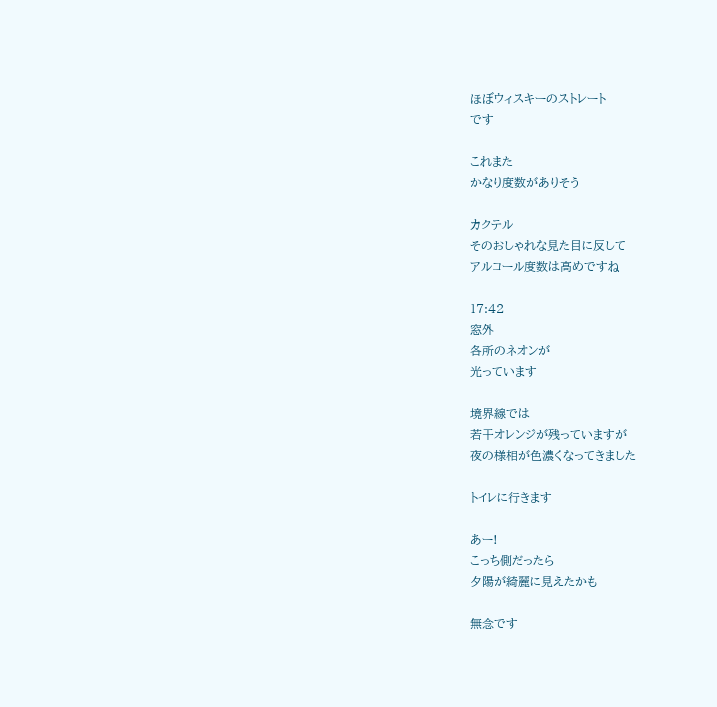ほぼウィスキーのストレート
です

これまた
かなり度数がありそう

カクテル
そのおしゃれな見た目に反して
アルコール度数は高めですね

17:42
窓外
各所のネオンが
光っています

境界線では
若干オレンジが残っていますが
夜の様相が色濃くなってきました

トイレに行きます

あー!
こっち側だったら
夕陽が綺麗に見えたかも

無念です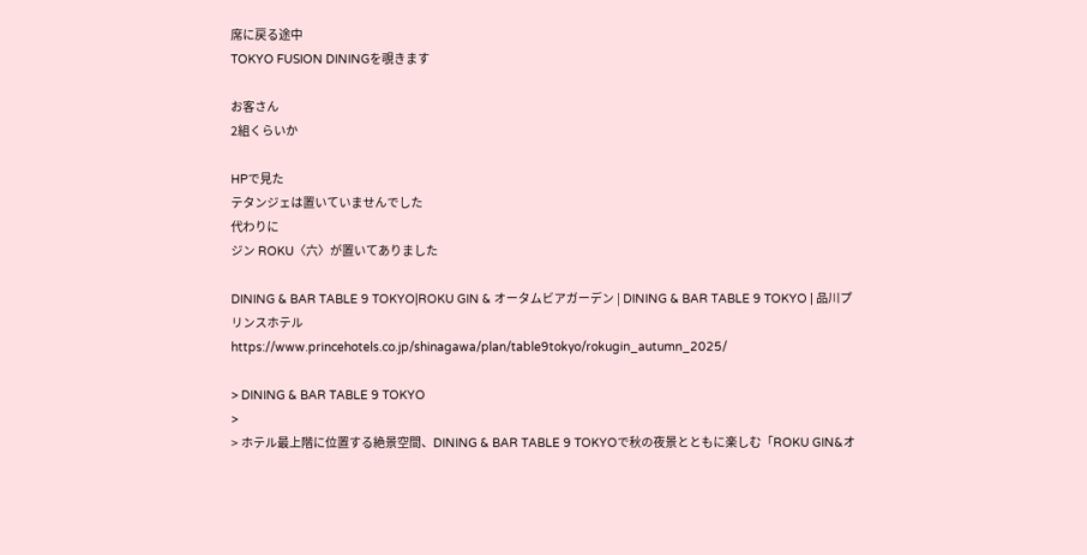席に戻る途中
TOKYO FUSION DININGを覗きます

お客さん
2組くらいか

HPで見た
テタンジェは置いていませんでした
代わりに
ジン ROKU〈六〉が置いてありました

DINING & BAR TABLE 9 TOKYO|ROKU GIN & オータムビアガーデン | DINING & BAR TABLE 9 TOKYO | 品川プリンスホテル
https://www.princehotels.co.jp/shinagawa/plan/table9tokyo/rokugin_autumn_2025/

> DINING & BAR TABLE 9 TOKYO
>
> ホテル最上階に位置する絶景空間、DINING & BAR TABLE 9 TOKYOで秋の夜景とともに楽しむ「ROKU GIN&オ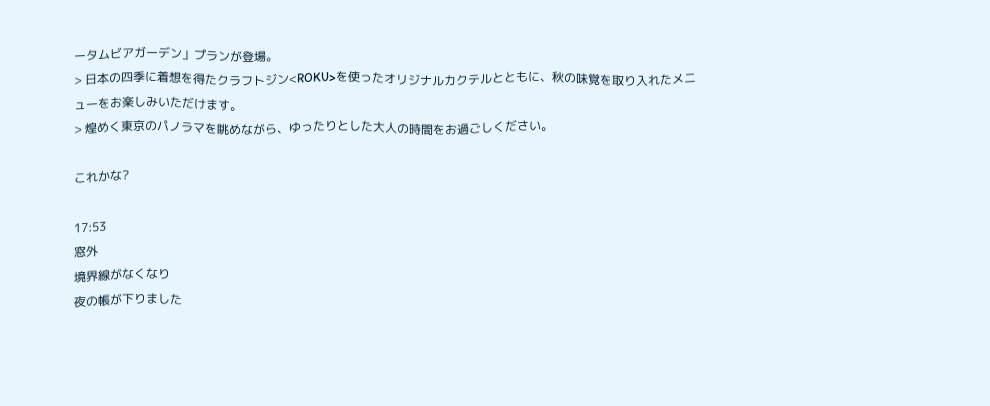ータムビアガーデン」プランが登場。
> 日本の四季に着想を得たクラフトジン<ROKU>を使ったオリジナルカクテルとともに、秋の味覚を取り入れたメニューをお楽しみいただけます。
> 煌めく東京のパノラマを眺めながら、ゆったりとした大人の時間をお過ごしください。

これかな?

17:53
窓外
境界線がなくなり
夜の帳が下りました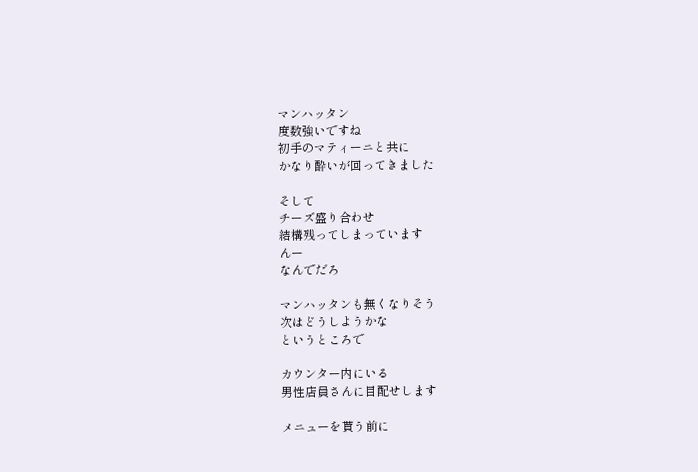マンハッタン
度数強いですね
初手のマティーニと共に
かなり酔いが回ってきました

そして
チーズ盛り合わせ
結構残ってしまっています
んー
なんでだろ

マンハッタンも無くなりそう
次はどうしようかな
というところで

カウンター内にいる
男性店員さんに目配せします

メニューを貰う前に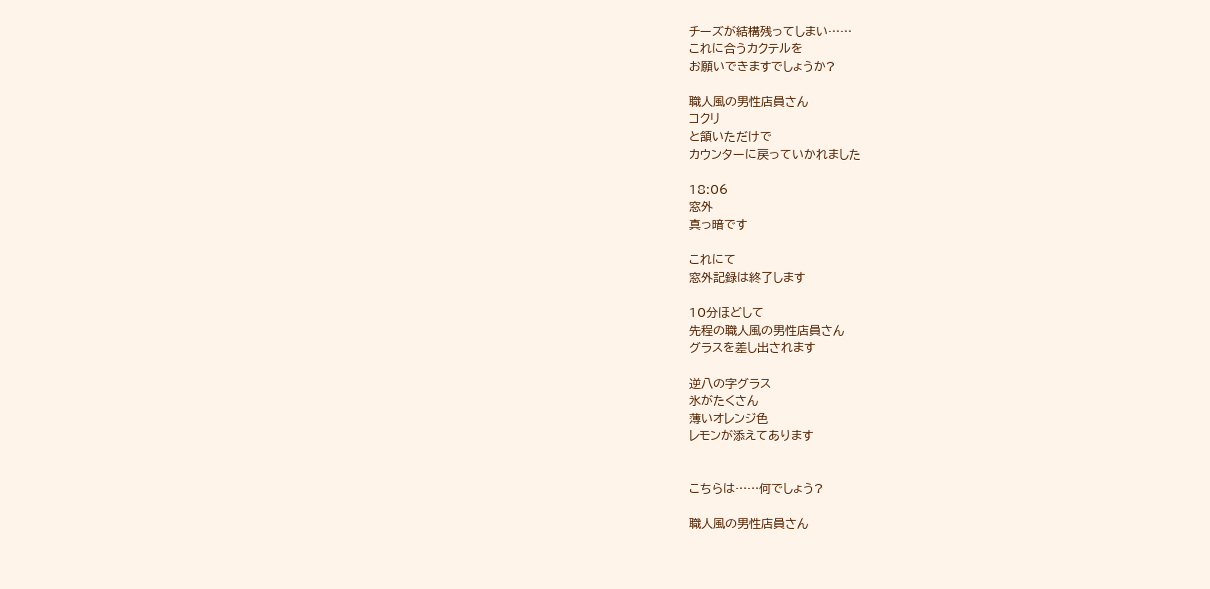チーズが結構残ってしまい……
これに合うカクテルを
お願いできますでしょうか?

職人風の男性店員さん
コクリ
と頷いただけで
カウンターに戻っていかれました

18:06
窓外
真っ暗です

これにて
窓外記録は終了します

10分ほどして
先程の職人風の男性店員さん
グラスを差し出されます

逆八の字グラス
氷がたくさん
薄いオレンジ色
レモンが添えてあります


こちらは……何でしょう?

職人風の男性店員さん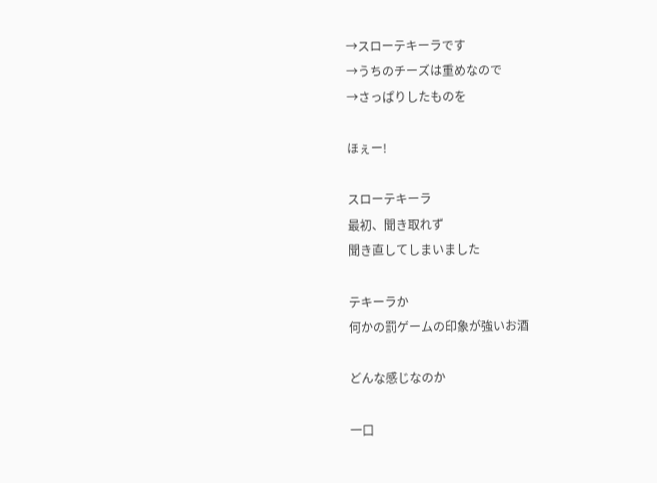→スローテキーラです
→うちのチーズは重めなので
→さっぱりしたものを

ほぇー!

スローテキーラ
最初、聞き取れず
聞き直してしまいました

テキーラか
何かの罰ゲームの印象が強いお酒

どんな感じなのか

一口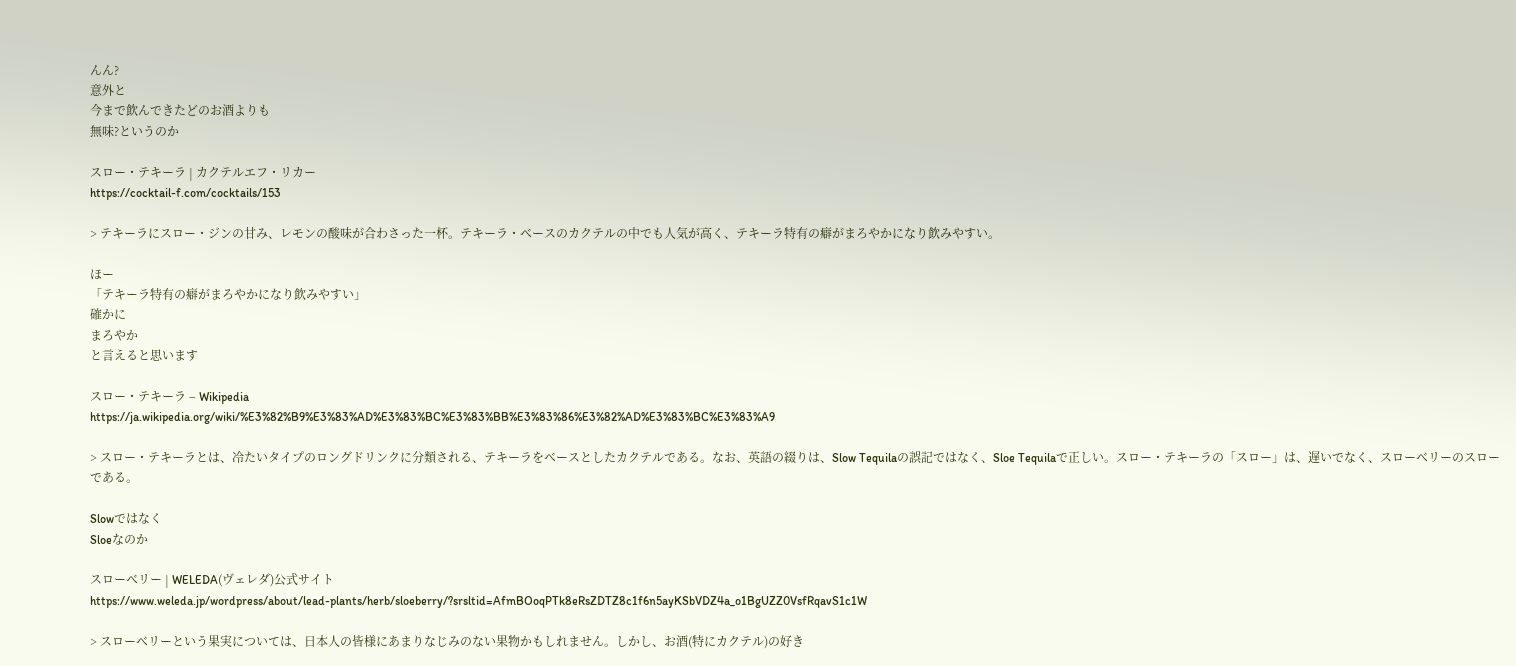んん?
意外と
今まで飲んできたどのお酒よりも
無味?というのか

スロー・テキーラ | カクテルエフ・リカー
https://cocktail-f.com/cocktails/153

> テキーラにスロー・ジンの甘み、レモンの酸味が合わさった一杯。テキーラ・ベースのカクテルの中でも人気が高く、テキーラ特有の癖がまろやかになり飲みやすい。

ほー
「テキーラ特有の癖がまろやかになり飲みやすい」
確かに
まろやか
と言えると思います

スロー・テキーラ – Wikipedia
https://ja.wikipedia.org/wiki/%E3%82%B9%E3%83%AD%E3%83%BC%E3%83%BB%E3%83%86%E3%82%AD%E3%83%BC%E3%83%A9

> スロー・テキーラとは、冷たいタイプのロングドリンクに分類される、テキーラをベースとしたカクテルである。なお、英語の綴りは、Slow Tequilaの誤記ではなく、Sloe Tequilaで正しい。スロー・テキーラの「スロー」は、遅いでなく、スローベリーのスローである。

Slowではなく
Sloeなのか

スローベリー | WELEDA(ヴェレダ)公式サイト
https://www.weleda.jp/wordpress/about/lead-plants/herb/sloeberry/?srsltid=AfmBOoqPTk8eRsZDTZ8c1f6n5ayKSbVDZ4a_o1BgUZZ0VsfRqavS1c1W

> スローベリーという果実については、日本人の皆様にあまりなじみのない果物かもしれません。しかし、お酒(特にカクテル)の好き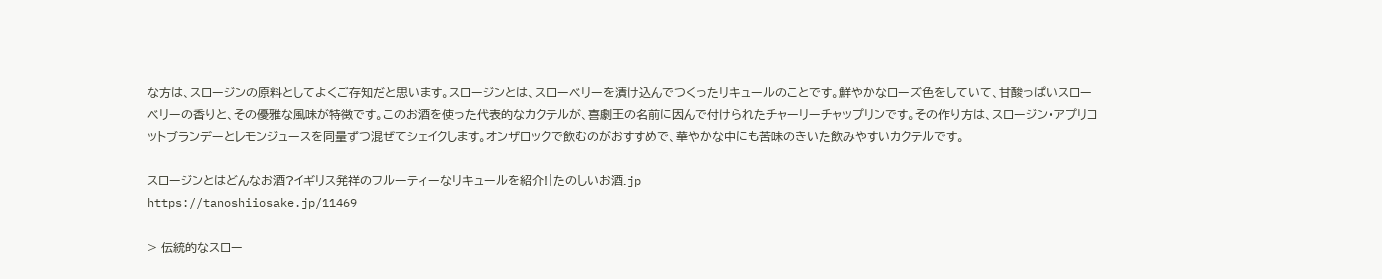な方は、スロージンの原料としてよくご存知だと思います。スロージンとは、スローベリーを漬け込んでつくったリキュールのことです。鮮やかなローズ色をしていて、甘酸っぱいスローベリーの香りと、その優雅な風味が特徴です。このお酒を使った代表的なカクテルが、喜劇王の名前に因んで付けられたチャーリーチャップリンです。その作り方は、スロージン・アプリコットブランデーとレモンジュースを同量ずつ混ぜてシェイクします。オンザロックで飲むのがおすすめで、華やかな中にも苦味のきいた飲みやすいカクテルです。

スロージンとはどんなお酒?イギリス発祥のフルーティーなリキュールを紹介!|たのしいお酒.jp
https://tanoshiiosake.jp/11469

> 伝統的なスロー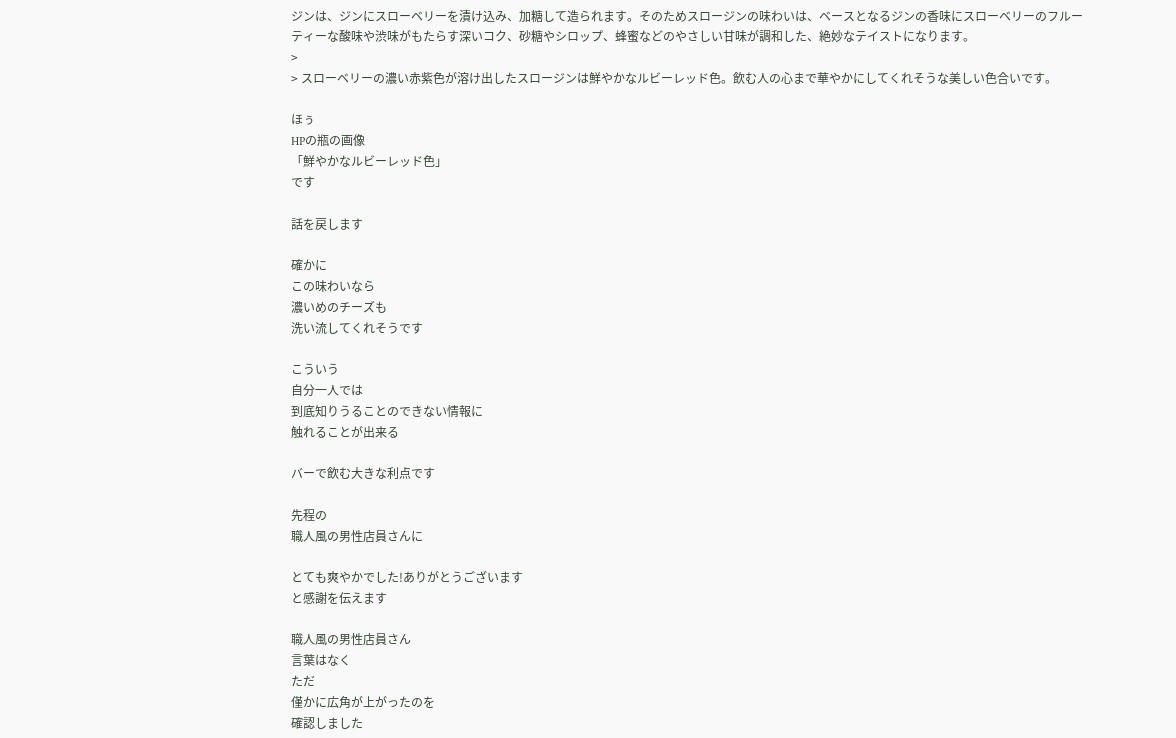ジンは、ジンにスローベリーを漬け込み、加糖して造られます。そのためスロージンの味わいは、ベースとなるジンの香味にスローベリーのフルーティーな酸味や渋味がもたらす深いコク、砂糖やシロップ、蜂蜜などのやさしい甘味が調和した、絶妙なテイストになります。
>
> スローベリーの濃い赤紫色が溶け出したスロージンは鮮やかなルビーレッド色。飲む人の心まで華やかにしてくれそうな美しい色合いです。

ほぅ
HPの瓶の画像
「鮮やかなルビーレッド色」
です

話を戻します

確かに
この味わいなら
濃いめのチーズも
洗い流してくれそうです

こういう
自分一人では
到底知りうることのできない情報に
触れることが出来る

バーで飲む大きな利点です

先程の
職人風の男性店員さんに

とても爽やかでした!ありがとうございます
と感謝を伝えます

職人風の男性店員さん
言葉はなく
ただ
僅かに広角が上がったのを
確認しました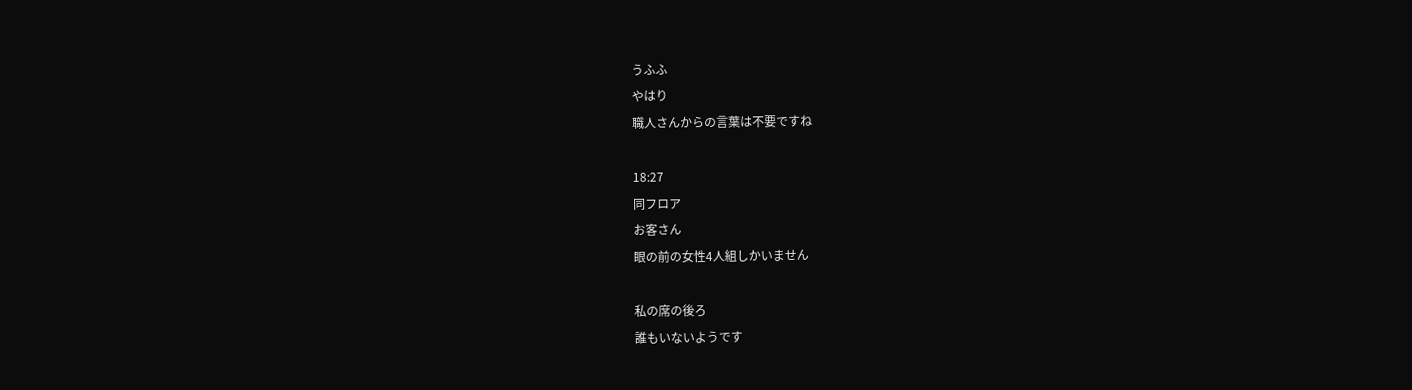うふふ
やはり
職人さんからの言葉は不要ですね

18:27
同フロア
お客さん
眼の前の女性4人組しかいません

私の席の後ろ
誰もいないようです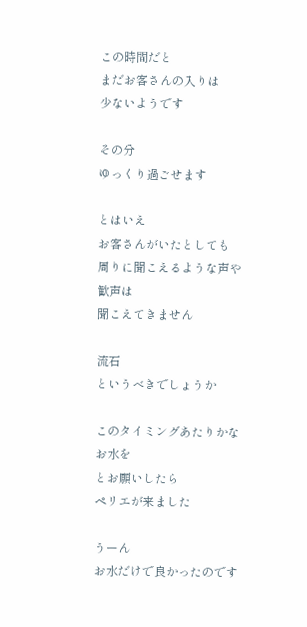この時間だと
まだお客さんの入りは
少ないようです

その分
ゆっくり過ごせます

とはいえ
お客さんがいたとしても
周りに聞こえるような声や歓声は
聞こえてきません

流石
というべきでしょうか

このタイミングあたりかな
お水を
とお願いしたら
ペリエが来ました

うーん
お水だけで良かったのです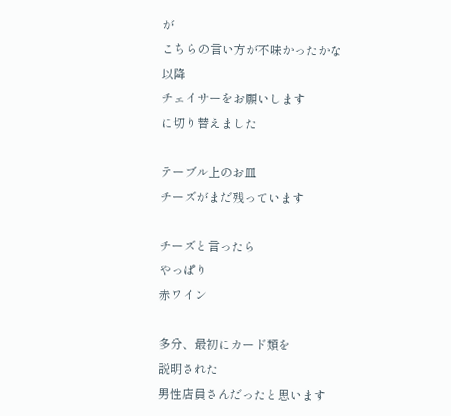が
こちらの言い方が不味かったかな
以降
チェイサーをお願いします
に切り替えました

テーブル上のお皿
チーズがまだ残っています

チーズと言ったら
やっぱり
赤ワイン

多分、最初にカード類を
説明された
男性店員さんだったと思います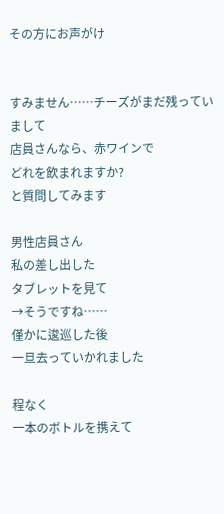その方にお声がけ


すみません……チーズがまだ残っていまして
店員さんなら、赤ワインで
どれを飲まれますか?
と質問してみます

男性店員さん
私の差し出した
タブレットを見て
→そうですね……
僅かに逡巡した後
一旦去っていかれました

程なく
一本のボトルを携えて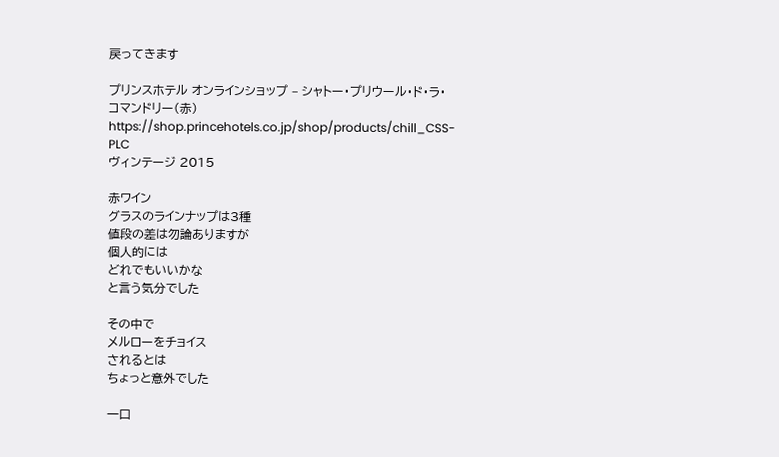戻ってきます

プリンスホテル オンラインショップ – シャトー・プリウール・ド・ラ・コマンドリー(赤)
https://shop.princehotels.co.jp/shop/products/chill_CSS-PLC
ヴィンテージ 2015

赤ワイン
グラスのラインナップは3種
値段の差は勿論ありますが
個人的には
どれでもいいかな
と言う気分でした

その中で
メルローをチョイス
されるとは
ちょっと意外でした

一口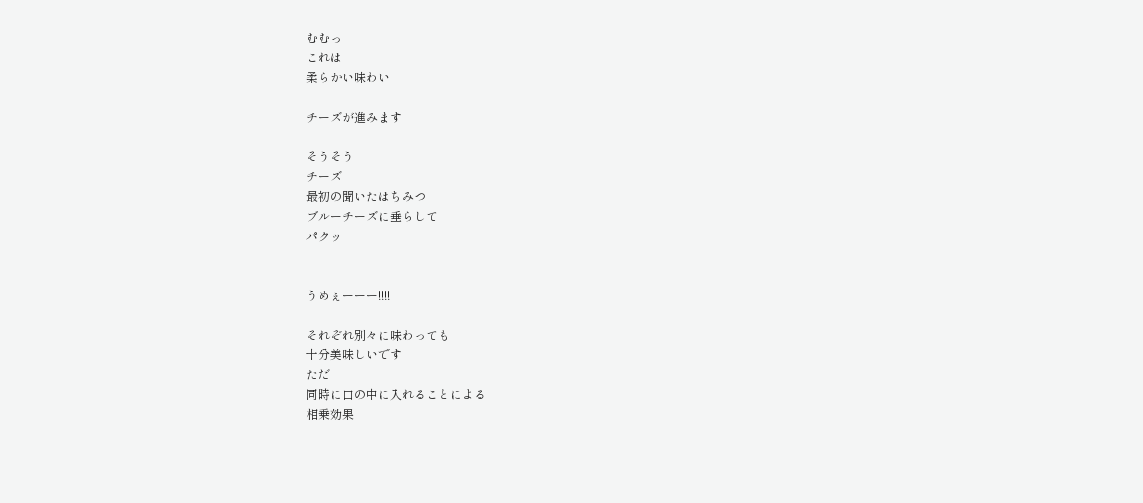むむっ
これは
柔らかい味わい

チーズが進みます

そうそう
チーズ
最初の聞いたはちみつ
ブルーチーズに垂らして
パクッ


うめぇーーー!!!!

それぞれ別々に味わっても
十分美味しいです
ただ
同時に口の中に入れることによる
相乗効果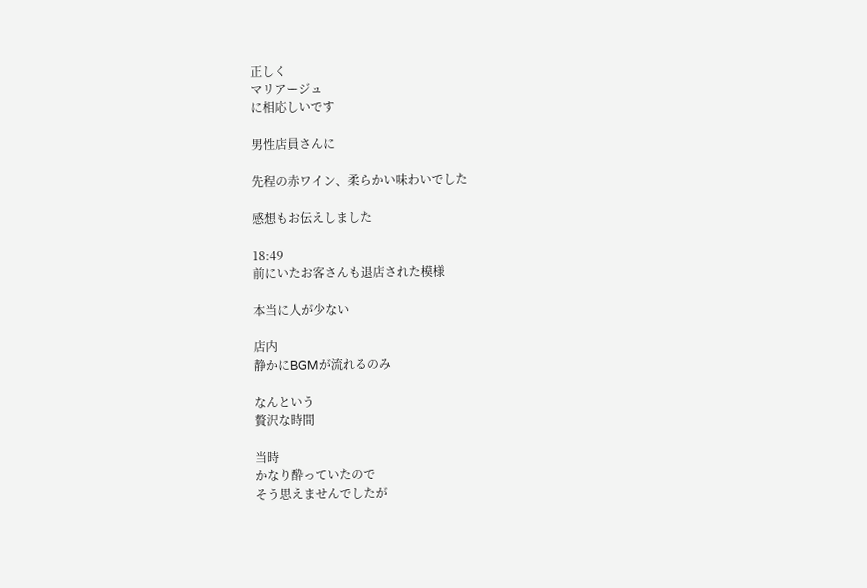正しく
マリアージュ
に相応しいです

男性店員さんに

先程の赤ワイン、柔らかい味わいでした

感想もお伝えしました

18:49
前にいたお客さんも退店された模様

本当に人が少ない

店内
静かにBGMが流れるのみ

なんという
贅沢な時間

当時
かなり酔っていたので
そう思えませんでしたが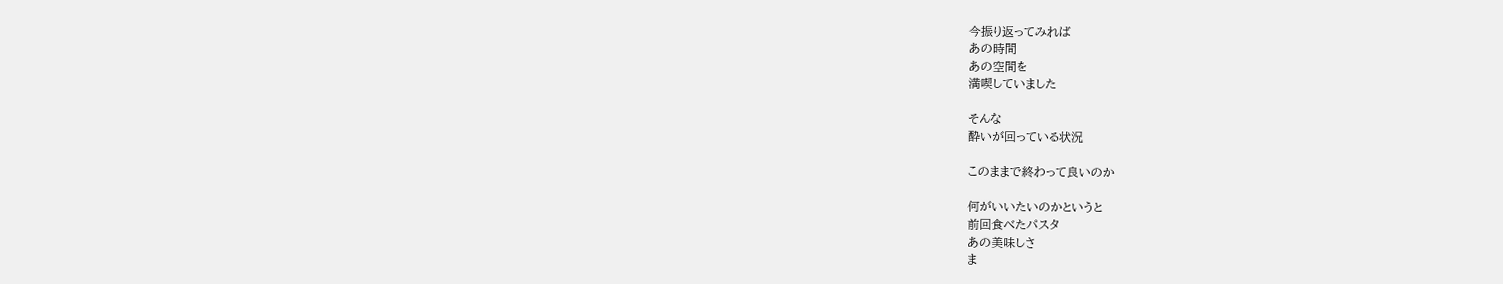今振り返ってみれば
あの時間
あの空間を
満喫していました

そんな
酔いが回っている状況

このままで終わって良いのか

何がいいたいのかというと
前回食べたパスタ
あの美味しさ
ま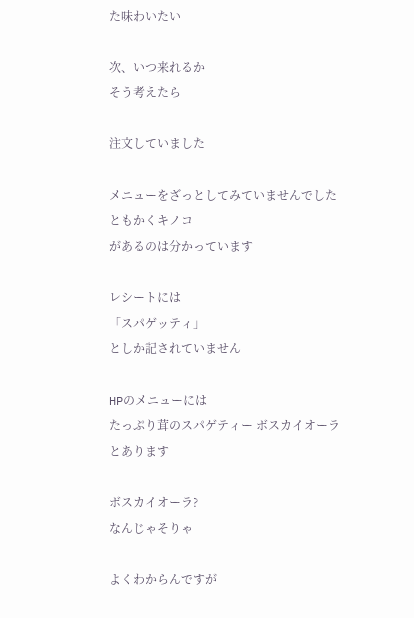た味わいたい

次、いつ来れるか
そう考えたら

注文していました

メニューをざっとしてみていませんでした
ともかくキノコ
があるのは分かっています

レシートには
「スパゲッティ」
としか記されていません

HPのメニューには
たっぷり茸のスパゲティー ボスカイオーラ
とあります

ボスカイオーラ?
なんじゃそりゃ

よくわからんですが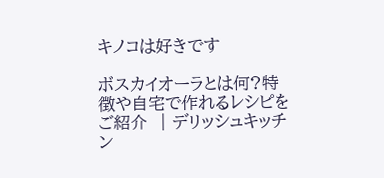キノコは好きです

ボスカイオーラとは何?特徴や自宅で作れるレシピをご紹介  | デリッシュキッチン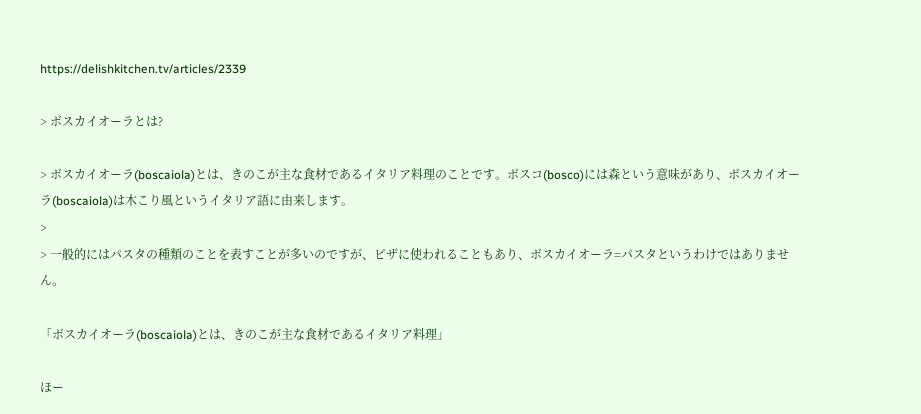https://delishkitchen.tv/articles/2339

> ボスカイオーラとは?

> ボスカイオーラ(boscaiola)とは、きのこが主な食材であるイタリア料理のことです。ボスコ(bosco)には森という意味があり、ボスカイオーラ(boscaiola)は木こり風というイタリア語に由来します。
>
> 一般的にはパスタの種類のことを表すことが多いのですが、ピザに使われることもあり、ボスカイオーラ=パスタというわけではありません。

「ボスカイオーラ(boscaiola)とは、きのこが主な食材であるイタリア料理」

ほー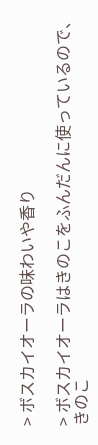> ボスカイオーラの味わいや香り

> ボスカイオーラはきのこをふんだんに使っているので、きのこ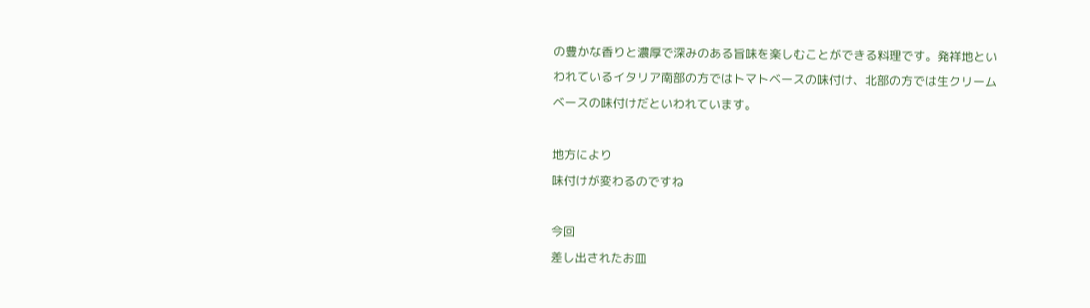の豊かな香りと濃厚で深みのある旨味を楽しむことができる料理です。発祥地といわれているイタリア南部の方ではトマトベースの味付け、北部の方では生クリームベースの味付けだといわれています。

地方により
味付けが変わるのですね

今回
差し出されたお皿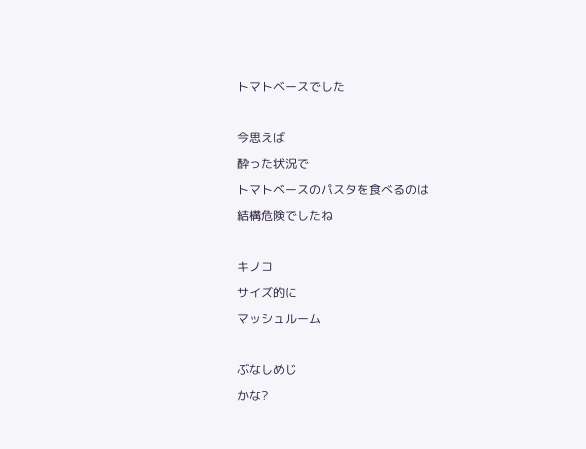トマトベースでした

今思えば
酔った状況で
トマトベースのパスタを食べるのは
結構危険でしたね

キノコ
サイズ的に
マッシュルーム

ぶなしめじ
かな?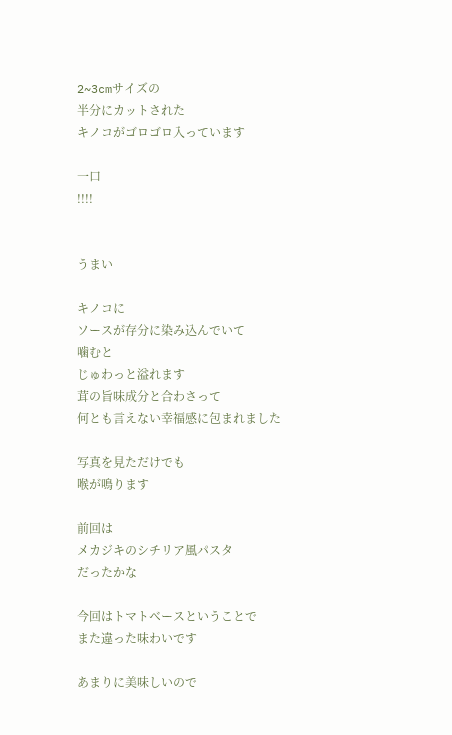2~3cmサイズの
半分にカットされた
キノコがゴロゴロ入っています

一口
!!!!


うまい

キノコに
ソースが存分に染み込んでいて
噛むと
じゅわっと溢れます
茸の旨味成分と合わさって
何とも言えない幸福感に包まれました

写真を見ただけでも
喉が鳴ります

前回は
メカジキのシチリア風パスタ
だったかな

今回はトマトベースということで
また違った味わいです

あまりに美味しいので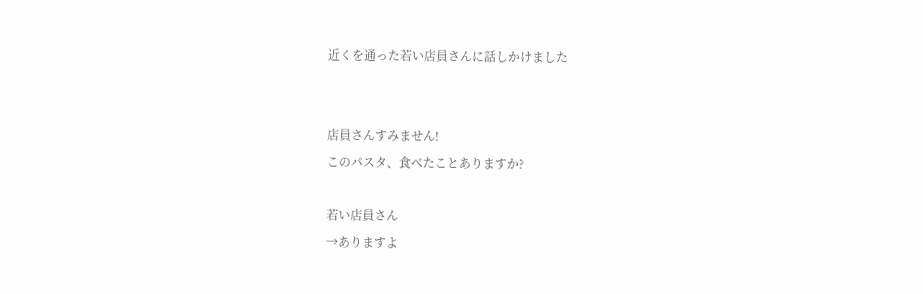近くを通った若い店員さんに話しかけました


店員さんすみません!
このパスタ、食べたことありますか?

若い店員さん
→ありますよ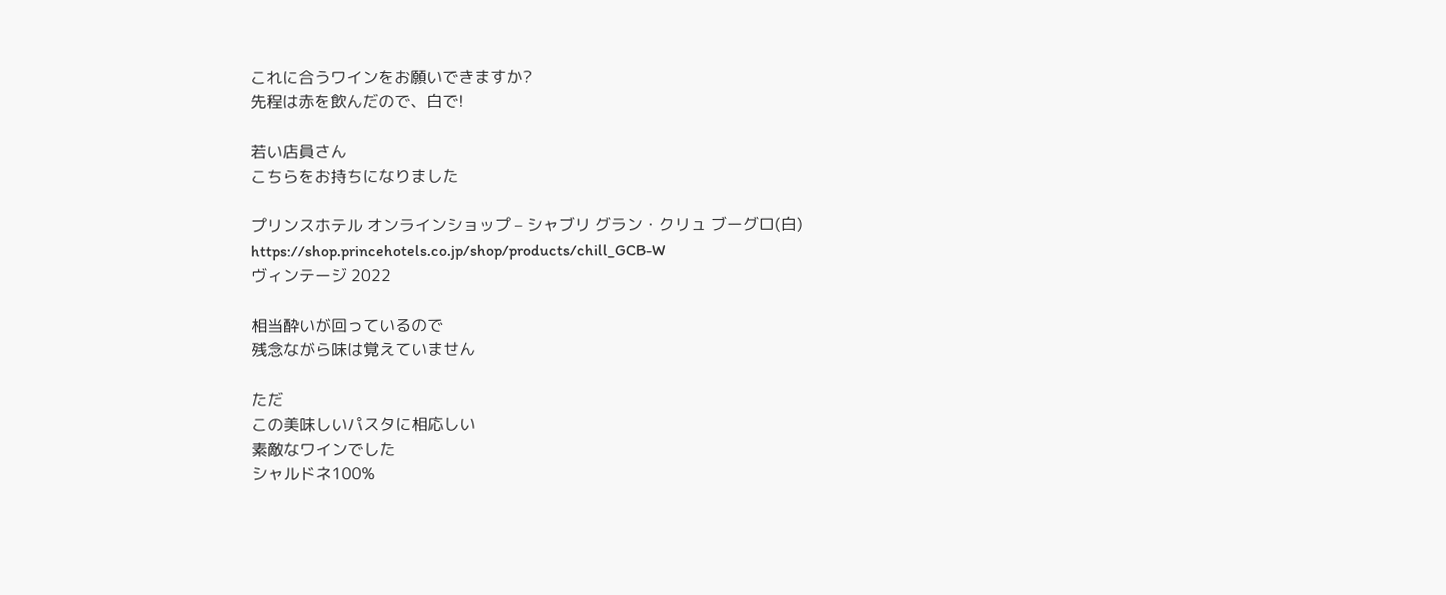これに合うワインをお願いできますか?
先程は赤を飲んだので、白で!

若い店員さん
こちらをお持ちになりました

プリンスホテル オンラインショップ – シャブリ グラン・クリュ ブーグロ(白)
https://shop.princehotels.co.jp/shop/products/chill_GCB-W
ヴィンテージ 2022

相当酔いが回っているので
残念ながら味は覚えていません

ただ
この美味しいパスタに相応しい
素敵なワインでした
シャルドネ100%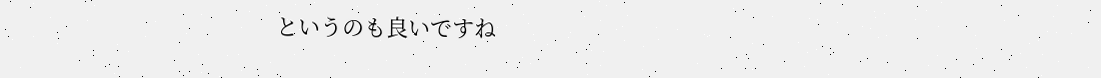というのも良いですね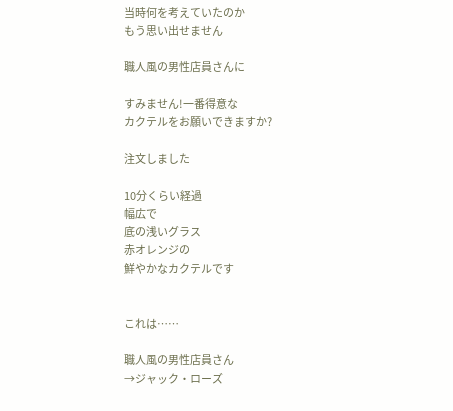当時何を考えていたのか
もう思い出せません

職人風の男性店員さんに

すみません!一番得意な
カクテルをお願いできますか?

注文しました

10分くらい経過
幅広で
底の浅いグラス
赤オレンジの
鮮やかなカクテルです


これは……

職人風の男性店員さん
→ジャック・ローズ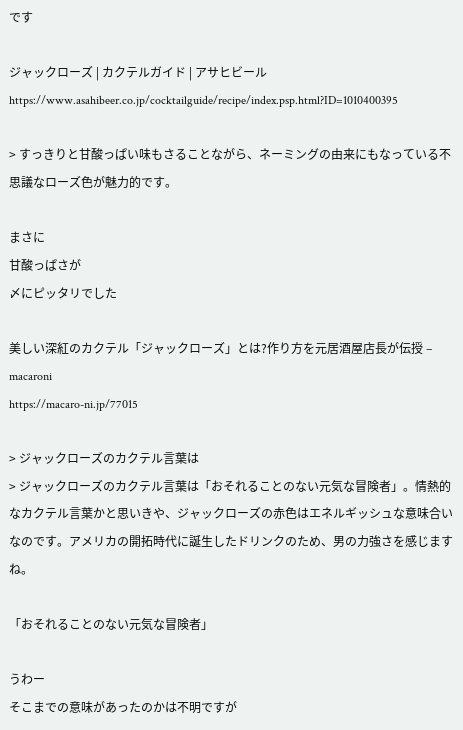です

ジャックローズ | カクテルガイド | アサヒビール
https://www.asahibeer.co.jp/cocktailguide/recipe/index.psp.html?ID=1010400395

> すっきりと甘酸っぱい味もさることながら、ネーミングの由来にもなっている不思議なローズ色が魅力的です。

まさに
甘酸っぱさが
〆にピッタリでした

美しい深紅のカクテル「ジャックローズ」とは?作り方を元居酒屋店長が伝授 – macaroni
https://macaro-ni.jp/77015

> ジャックローズのカクテル言葉は
> ジャックローズのカクテル言葉は「おそれることのない元気な冒険者」。情熱的なカクテル言葉かと思いきや、ジャックローズの赤色はエネルギッシュな意味合いなのです。アメリカの開拓時代に誕生したドリンクのため、男の力強さを感じますね。

「おそれることのない元気な冒険者」

うわー
そこまでの意味があったのかは不明ですが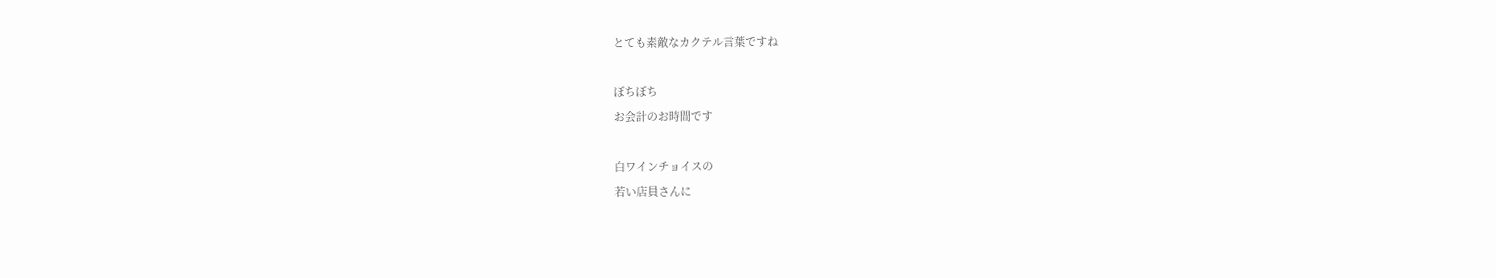とても素敵なカクテル言葉ですね

ぼちぼち
お会計のお時間です

白ワインチョイスの
若い店員さんに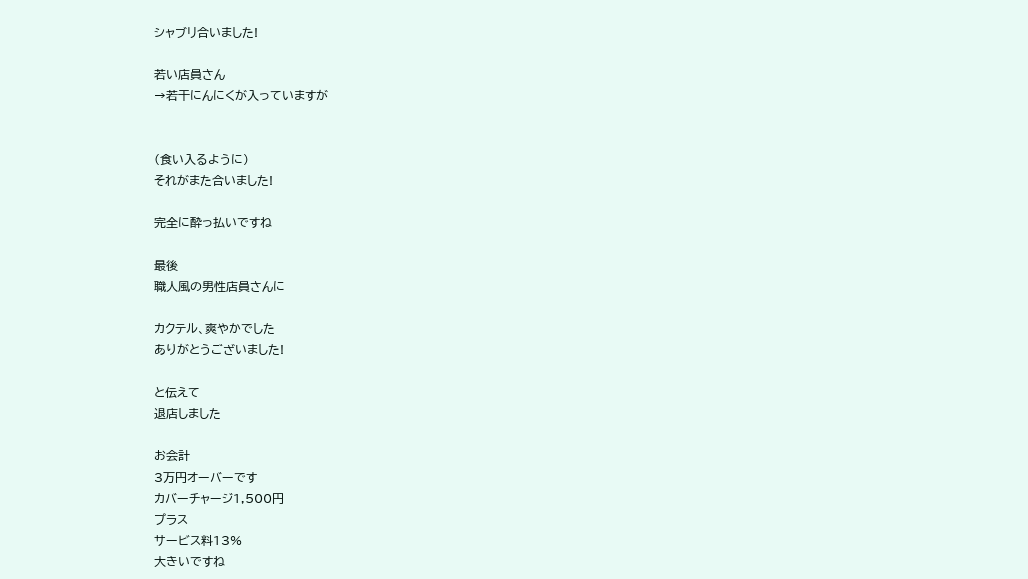シャブリ合いました!

若い店員さん
→若干にんにくが入っていますが


(食い入るように)
それがまた合いました!

完全に酔っ払いですね

最後
職人風の男性店員さんに

カクテル、爽やかでした
ありがとうございました!

と伝えて
退店しました

お会計
3万円オーバーです
カバーチャージ1,500円
プラス
サービス料13%
大きいですね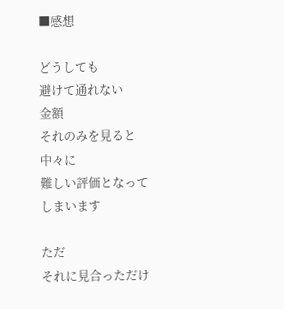■感想

どうしても
避けて通れない
金額
それのみを見ると
中々に
難しい評価となってしまいます

ただ
それに見合っただけ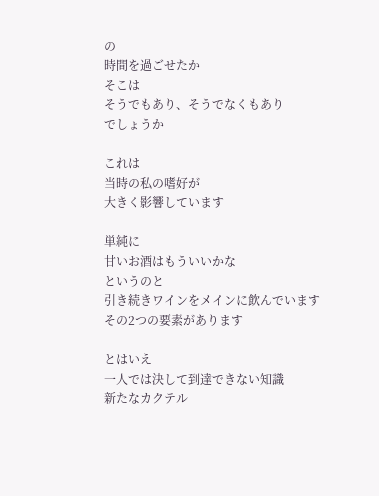の
時間を過ごせたか
そこは
そうでもあり、そうでなくもあり
でしょうか

これは
当時の私の嗜好が
大きく影響しています

単純に
甘いお酒はもういいかな
というのと
引き続きワインをメインに飲んでいます
その2つの要素があります

とはいえ
一人では決して到達できない知識
新たなカクテル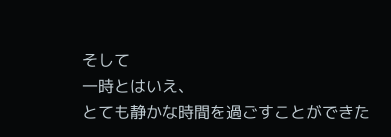そして
一時とはいえ、
とても静かな時間を過ごすことができた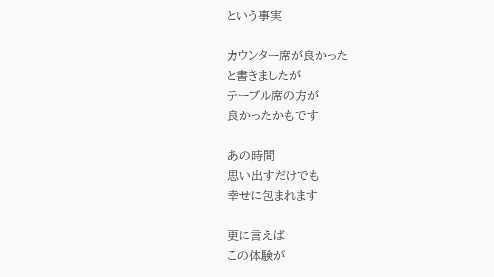という事実

カウンター席が良かった
と書きましたが
テーブル席の方が
良かったかもです

あの時間
思い出すだけでも
幸せに包まれます

更に言えば
この体験が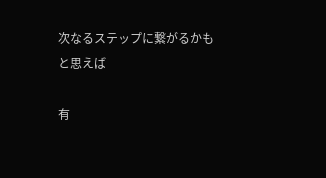次なるステップに繋がるかも
と思えば

有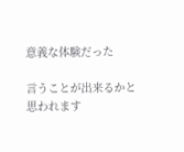意義な体験だった

言うことが出来るかと思われます